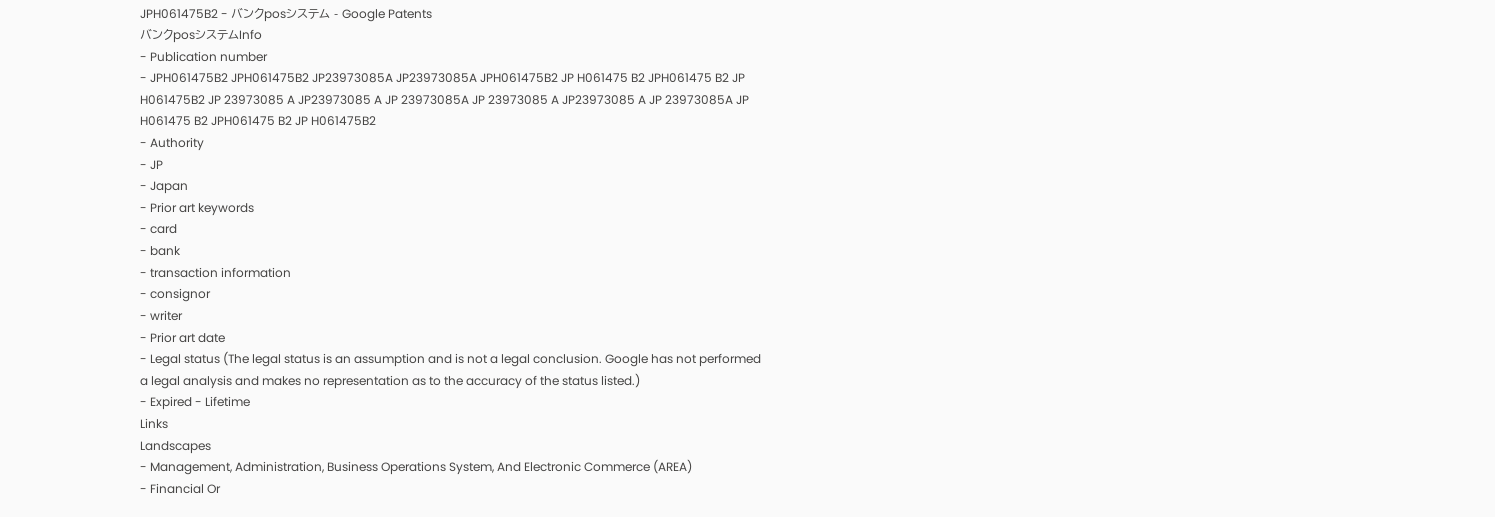JPH061475B2 - バンクposシステム - Google Patents
バンクposシステムInfo
- Publication number
- JPH061475B2 JPH061475B2 JP23973085A JP23973085A JPH061475B2 JP H061475 B2 JPH061475 B2 JP H061475B2 JP 23973085 A JP23973085 A JP 23973085A JP 23973085 A JP23973085 A JP 23973085A JP H061475 B2 JPH061475 B2 JP H061475B2
- Authority
- JP
- Japan
- Prior art keywords
- card
- bank
- transaction information
- consignor
- writer
- Prior art date
- Legal status (The legal status is an assumption and is not a legal conclusion. Google has not performed a legal analysis and makes no representation as to the accuracy of the status listed.)
- Expired - Lifetime
Links
Landscapes
- Management, Administration, Business Operations System, And Electronic Commerce (AREA)
- Financial Or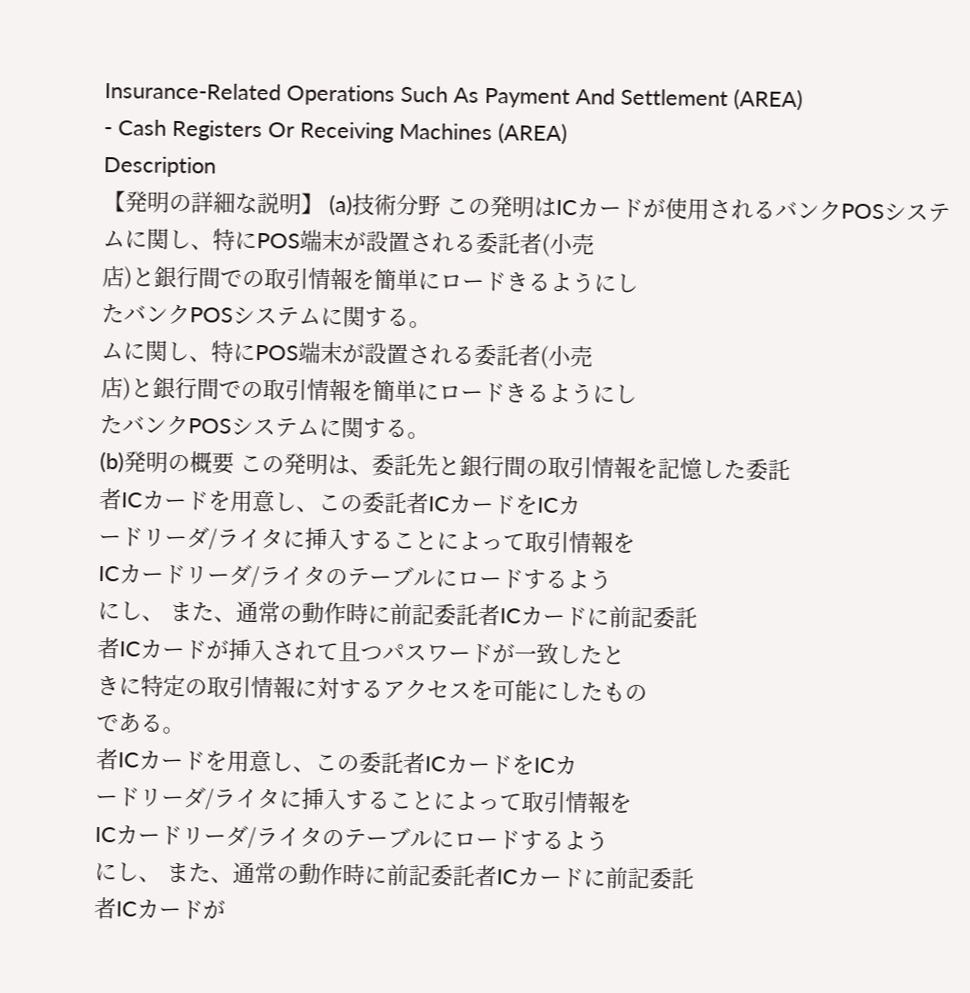Insurance-Related Operations Such As Payment And Settlement (AREA)
- Cash Registers Or Receiving Machines (AREA)
Description
【発明の詳細な説明】 (a)技術分野 この発明はICカードが使用されるバンクPOSシステ
ムに関し、特にPOS端末が設置される委託者(小売
店)と銀行間での取引情報を簡単にロードきるようにし
たバンクPOSシステムに関する。
ムに関し、特にPOS端末が設置される委託者(小売
店)と銀行間での取引情報を簡単にロードきるようにし
たバンクPOSシステムに関する。
(b)発明の概要 この発明は、委託先と銀行間の取引情報を記憶した委託
者ICカードを用意し、この委託者ICカードをICカ
ードリーダ/ライタに挿入することによって取引情報を
ICカードリーダ/ライタのテーブルにロードするよう
にし、 また、通常の動作時に前記委託者ICカードに前記委託
者ICカードが挿入されて且つパスワードが一致したと
きに特定の取引情報に対するアクセスを可能にしたもの
である。
者ICカードを用意し、この委託者ICカードをICカ
ードリーダ/ライタに挿入することによって取引情報を
ICカードリーダ/ライタのテーブルにロードするよう
にし、 また、通常の動作時に前記委託者ICカードに前記委託
者ICカードが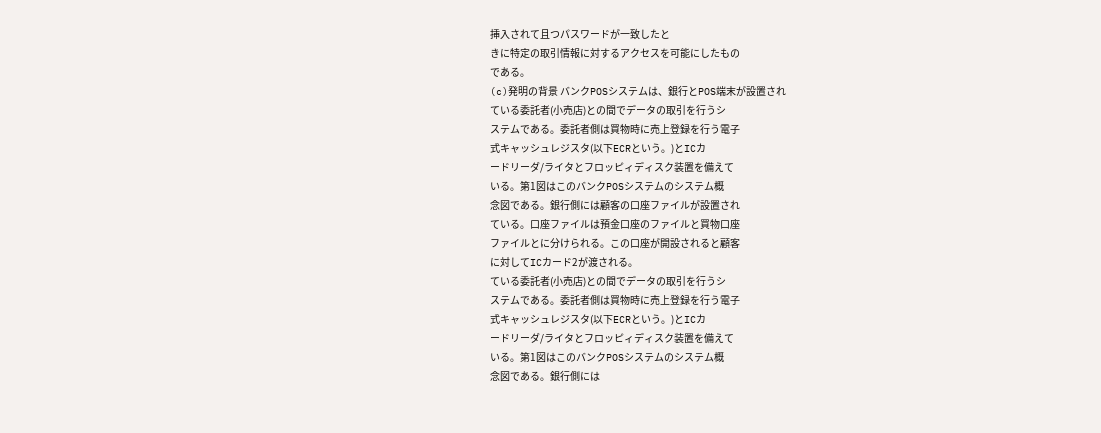挿入されて且つパスワードが一致したと
きに特定の取引情報に対するアクセスを可能にしたもの
である。
(c)発明の背景 バンクPOSシステムは、銀行とPOS端末が設置され
ている委託者(小売店)との間でデータの取引を行うシ
ステムである。委託者側は買物時に売上登録を行う電子
式キャッシュレジスタ(以下ECRという。)とICカ
ードリーダ/ライタとフロッピィディスク装置を備えて
いる。第1図はこのバンクPOSシステムのシステム概
念図である。銀行側には顧客の口座ファイルが設置され
ている。口座ファイルは預金口座のファイルと買物口座
ファイルとに分けられる。この口座が開設されると顧客
に対してICカード2が渡される。
ている委託者(小売店)との間でデータの取引を行うシ
ステムである。委託者側は買物時に売上登録を行う電子
式キャッシュレジスタ(以下ECRという。)とICカ
ードリーダ/ライタとフロッピィディスク装置を備えて
いる。第1図はこのバンクPOSシステムのシステム概
念図である。銀行側には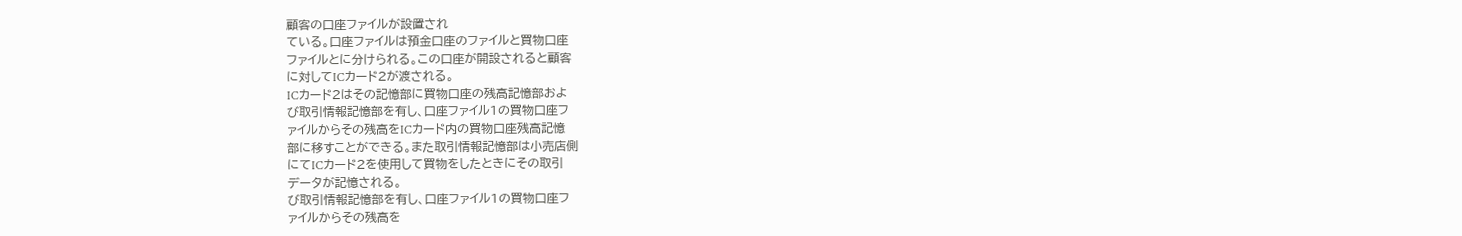顧客の口座ファイルが設置され
ている。口座ファイルは預金口座のファイルと買物口座
ファイルとに分けられる。この口座が開設されると顧客
に対してICカード2が渡される。
ICカード2はその記憶部に買物口座の残高記憶部およ
び取引情報記憶部を有し、口座ファイル1の買物口座フ
ァイルからその残高をICカード内の買物口座残高記憶
部に移すことができる。また取引情報記憶部は小売店側
にてICカード2を使用して買物をしたときにその取引
データが記憶される。
び取引情報記憶部を有し、口座ファイル1の買物口座フ
ァイルからその残高を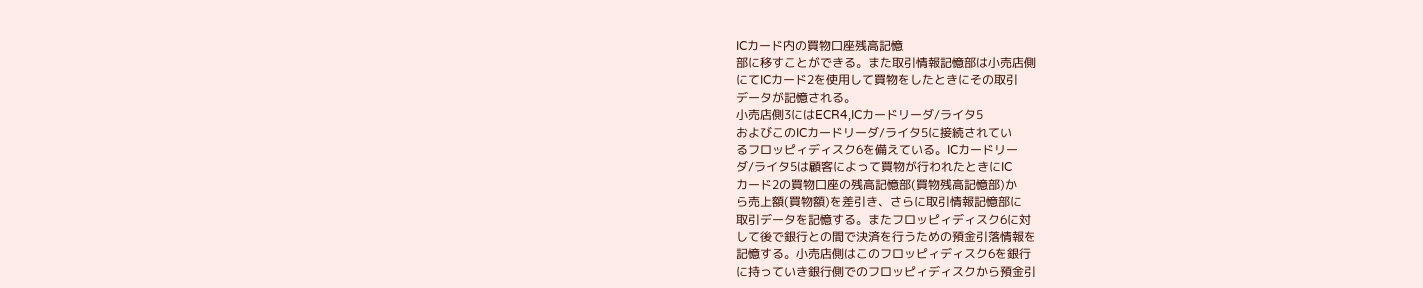ICカード内の買物口座残高記憶
部に移すことができる。また取引情報記憶部は小売店側
にてICカード2を使用して買物をしたときにその取引
データが記憶される。
小売店側3にはECR4,ICカードリーダ/ライタ5
およびこのICカードリーダ/ライタ5に接続されてい
るフロッピィディスク6を備えている。ICカードリー
ダ/ライタ5は顧客によって買物が行われたときにIC
カード2の買物口座の残高記憶部(買物残高記憶部)か
ら売上額(買物額)を差引き、さらに取引情報記憶部に
取引データを記憶する。またフロッピィディスク6に対
して後で銀行との間で決済を行うための預金引落情報を
記憶する。小売店側はこのフロッピィディスク6を銀行
に持っていき銀行側でのフロッピィディスクから預金引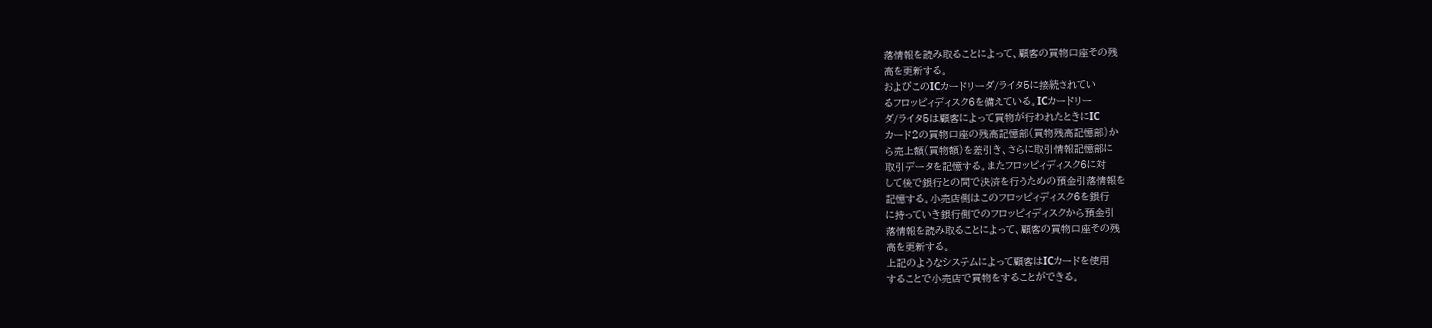落情報を読み取ることによって、顧客の買物口座その残
高を更新する。
およびこのICカードリーダ/ライタ5に接続されてい
るフロッピィディスク6を備えている。ICカードリー
ダ/ライタ5は顧客によって買物が行われたときにIC
カード2の買物口座の残高記憶部(買物残高記憶部)か
ら売上額(買物額)を差引き、さらに取引情報記憶部に
取引データを記憶する。またフロッピィディスク6に対
して後で銀行との間で決済を行うための預金引落情報を
記憶する。小売店側はこのフロッピィディスク6を銀行
に持っていき銀行側でのフロッピィディスクから預金引
落情報を読み取ることによって、顧客の買物口座その残
高を更新する。
上記のようなシステムによって顧客はICカードを使用
することで小売店で買物をすることができる。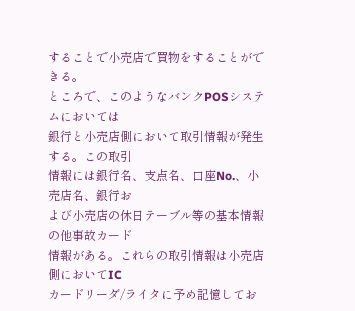することで小売店で買物をすることができる。
ところで、このようなバンクPOSシステムにおいては
銀行と小売店側において取引情報が発生する。この取引
情報には銀行名、支点名、口座No.、小売店名、銀行お
よび小売店の休日テーブル等の基本情報の他事故カード
情報がある。これらの取引情報は小売店側においてIC
カードリーダ/ライタに予め記憶してお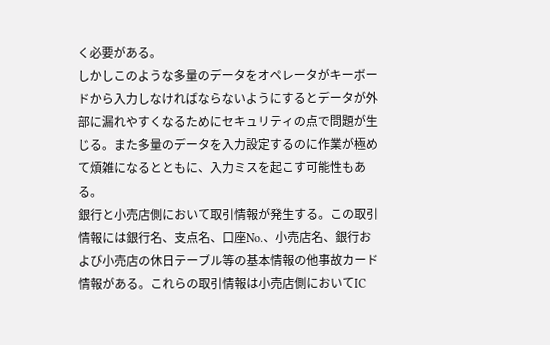く必要がある。
しかしこのような多量のデータをオペレータがキーボー
ドから入力しなければならないようにするとデータが外
部に漏れやすくなるためにセキュリティの点で問題が生
じる。また多量のデータを入力設定するのに作業が極め
て煩雑になるとともに、入力ミスを起こす可能性もあ
る。
銀行と小売店側において取引情報が発生する。この取引
情報には銀行名、支点名、口座No.、小売店名、銀行お
よび小売店の休日テーブル等の基本情報の他事故カード
情報がある。これらの取引情報は小売店側においてIC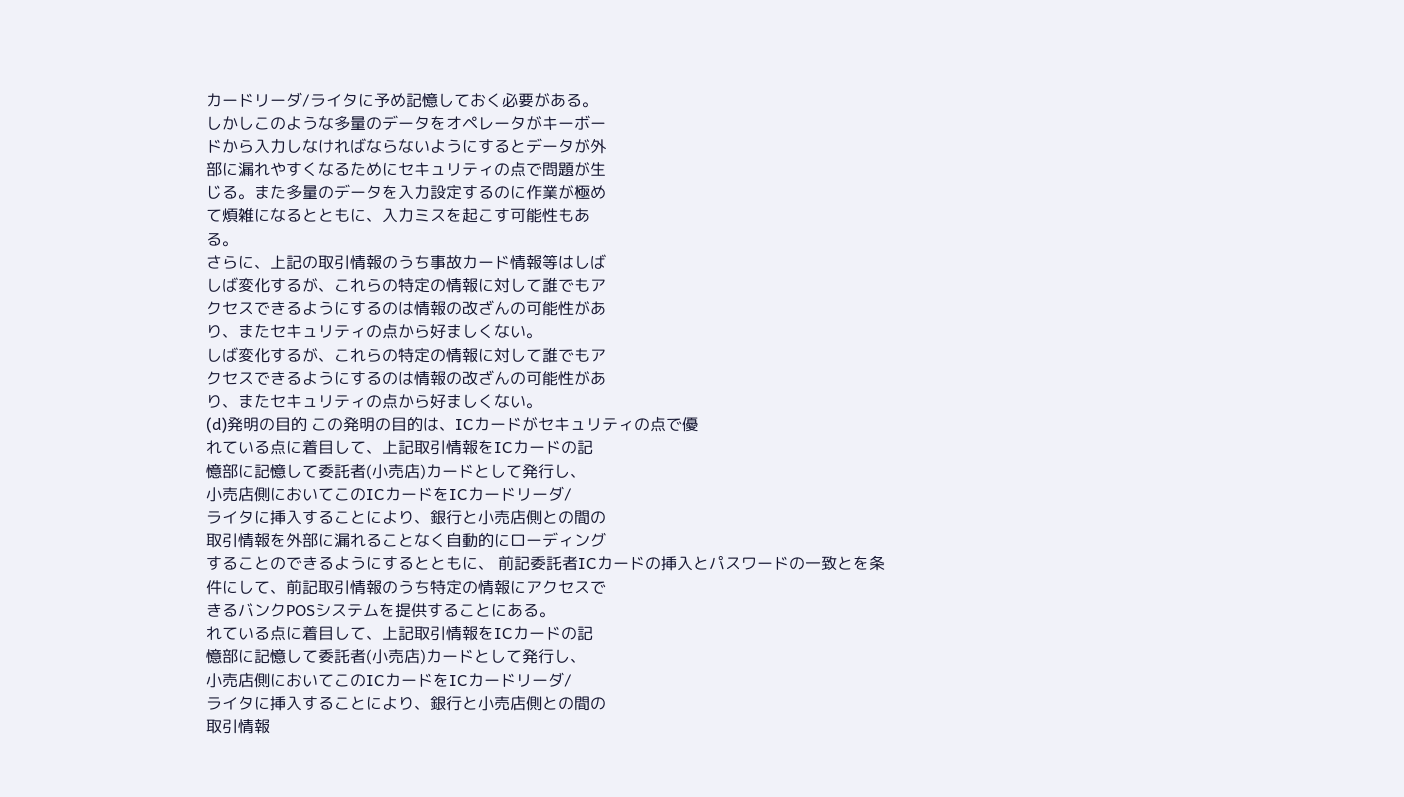カードリーダ/ライタに予め記憶しておく必要がある。
しかしこのような多量のデータをオペレータがキーボー
ドから入力しなければならないようにするとデータが外
部に漏れやすくなるためにセキュリティの点で問題が生
じる。また多量のデータを入力設定するのに作業が極め
て煩雑になるとともに、入力ミスを起こす可能性もあ
る。
さらに、上記の取引情報のうち事故カード情報等はしば
しば変化するが、これらの特定の情報に対して誰でもア
クセスできるようにするのは情報の改ざんの可能性があ
り、またセキュリティの点から好ましくない。
しば変化するが、これらの特定の情報に対して誰でもア
クセスできるようにするのは情報の改ざんの可能性があ
り、またセキュリティの点から好ましくない。
(d)発明の目的 この発明の目的は、ICカードがセキュリティの点で優
れている点に着目して、上記取引情報をICカードの記
憶部に記憶して委託者(小売店)カードとして発行し、
小売店側においてこのICカードをICカードリーダ/
ライタに挿入することにより、銀行と小売店側との間の
取引情報を外部に漏れることなく自動的にローディング
することのできるようにするとともに、 前記委託者ICカードの挿入とパスワードの一致とを条
件にして、前記取引情報のうち特定の情報にアクセスで
きるバンクPOSシステムを提供することにある。
れている点に着目して、上記取引情報をICカードの記
憶部に記憶して委託者(小売店)カードとして発行し、
小売店側においてこのICカードをICカードリーダ/
ライタに挿入することにより、銀行と小売店側との間の
取引情報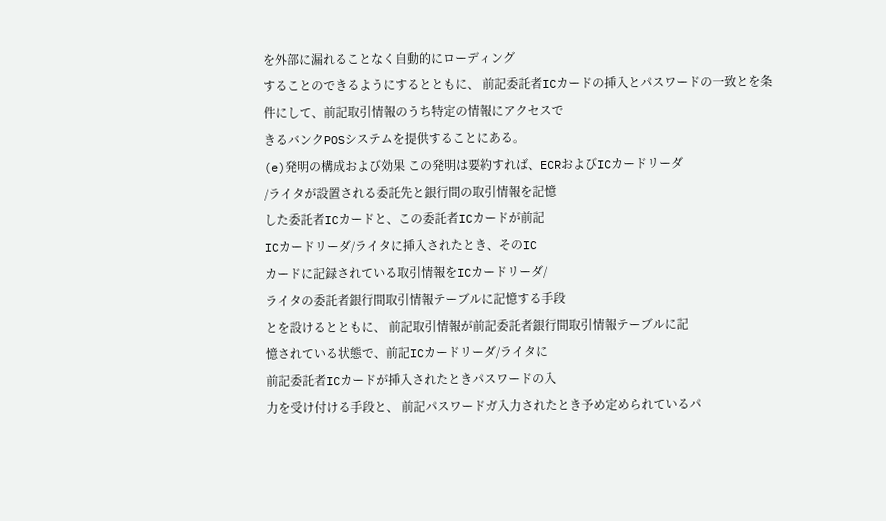を外部に漏れることなく自動的にローディング
することのできるようにするとともに、 前記委託者ICカードの挿入とパスワードの一致とを条
件にして、前記取引情報のうち特定の情報にアクセスで
きるバンクPOSシステムを提供することにある。
(e)発明の構成および効果 この発明は要約すれば、ECRおよびICカードリーダ
/ライタが設置される委託先と銀行間の取引情報を記憶
した委託者ICカードと、この委託者ICカードが前記
ICカードリーダ/ライタに挿入されたとき、そのIC
カードに記録されている取引情報をICカードリーダ/
ライタの委託者銀行間取引情報テーブルに記憶する手段
とを設けるとともに、 前記取引情報が前記委託者銀行間取引情報テーブルに記
憶されている状態で、前記ICカードリーダ/ライタに
前記委託者ICカードが挿入されたときパスワードの入
力を受け付ける手段と、 前記パスワードガ入力されたとき予め定められているパ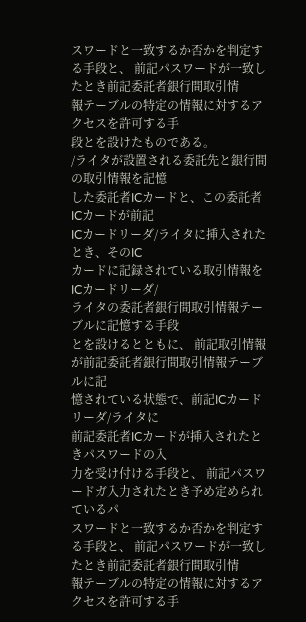スワードと一致するか否かを判定する手段と、 前記パスワードが一致したとき前記委託者銀行間取引情
報テーブルの特定の情報に対するアクセスを許可する手
段とを設けたものである。
/ライタが設置される委託先と銀行間の取引情報を記憶
した委託者ICカードと、この委託者ICカードが前記
ICカードリーダ/ライタに挿入されたとき、そのIC
カードに記録されている取引情報をICカードリーダ/
ライタの委託者銀行間取引情報テーブルに記憶する手段
とを設けるとともに、 前記取引情報が前記委託者銀行間取引情報テーブルに記
憶されている状態で、前記ICカードリーダ/ライタに
前記委託者ICカードが挿入されたときパスワードの入
力を受け付ける手段と、 前記パスワードガ入力されたとき予め定められているパ
スワードと一致するか否かを判定する手段と、 前記パスワードが一致したとき前記委託者銀行間取引情
報テーブルの特定の情報に対するアクセスを許可する手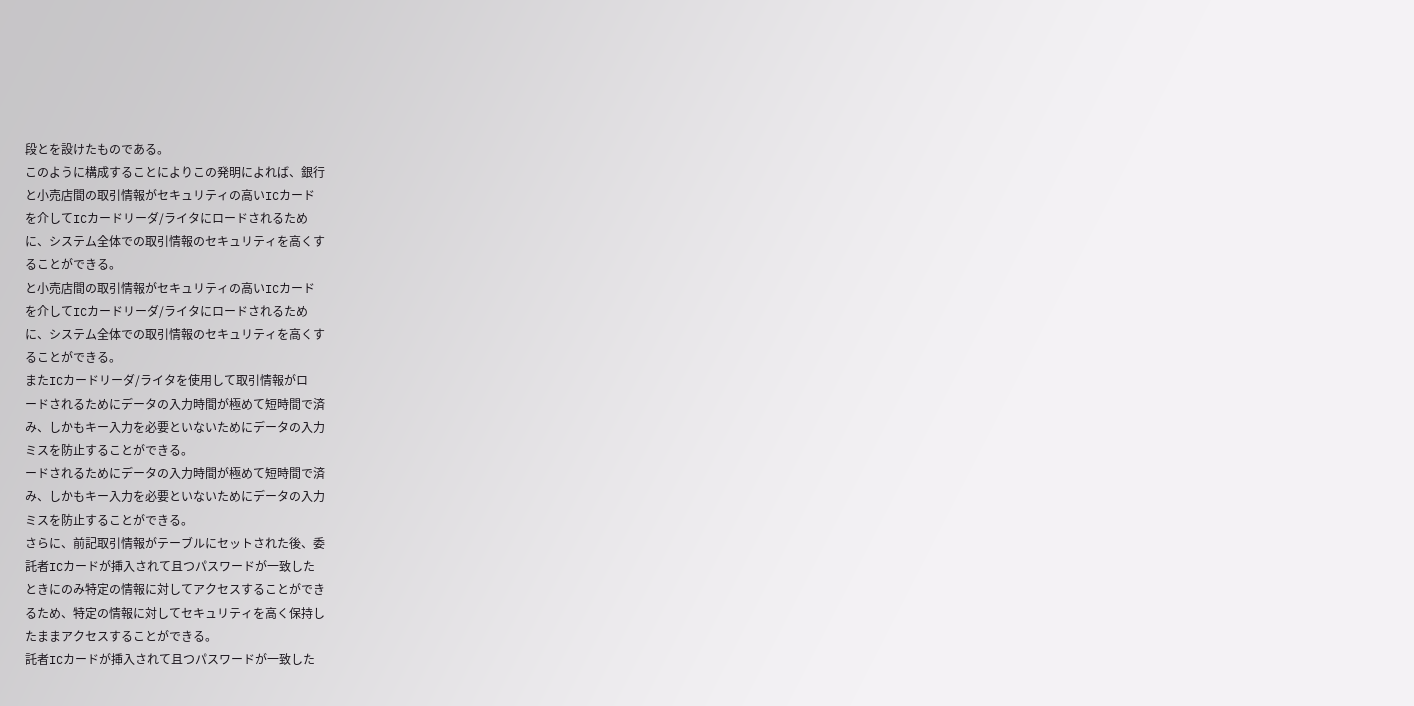段とを設けたものである。
このように構成することによりこの発明によれば、銀行
と小売店間の取引情報がセキュリティの高いICカード
を介してICカードリーダ/ライタにロードされるため
に、システム全体での取引情報のセキュリティを高くす
ることができる。
と小売店間の取引情報がセキュリティの高いICカード
を介してICカードリーダ/ライタにロードされるため
に、システム全体での取引情報のセキュリティを高くす
ることができる。
またICカードリーダ/ライタを使用して取引情報がロ
ードされるためにデータの入力時間が極めて短時間で済
み、しかもキー入力を必要といないためにデータの入力
ミスを防止することができる。
ードされるためにデータの入力時間が極めて短時間で済
み、しかもキー入力を必要といないためにデータの入力
ミスを防止することができる。
さらに、前記取引情報がテーブルにセットされた後、委
託者ICカードが挿入されて且つパスワードが一致した
ときにのみ特定の情報に対してアクセスすることができ
るため、特定の情報に対してセキュリティを高く保持し
たままアクセスすることができる。
託者ICカードが挿入されて且つパスワードが一致した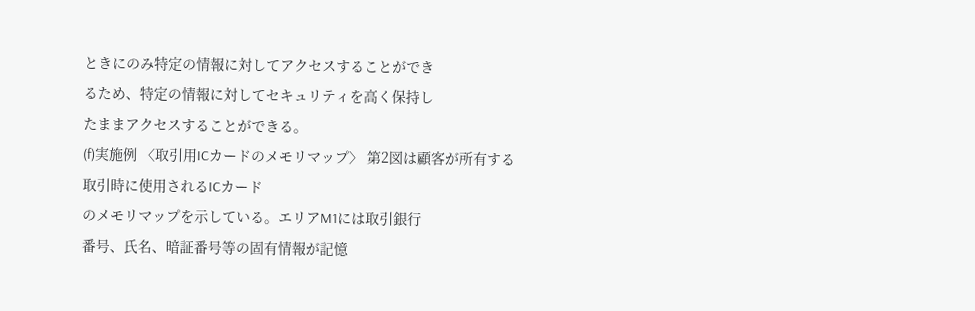ときにのみ特定の情報に対してアクセスすることができ
るため、特定の情報に対してセキュリティを高く保持し
たままアクセスすることができる。
(f)実施例 〈取引用ICカードのメモリマップ〉 第2図は顧客が所有する取引時に使用されるICカード
のメモリマップを示している。エリアM1には取引銀行
番号、氏名、暗証番号等の固有情報が記憶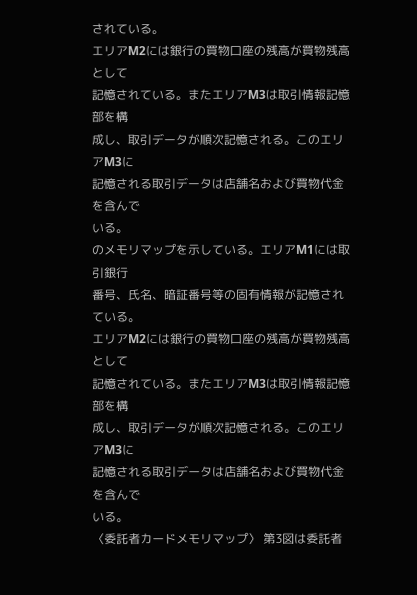されている。
エリアM2には銀行の買物口座の残高が買物残高として
記憶されている。またエリアM3は取引情報記憶部を構
成し、取引データが順次記憶される。このエリアM3に
記憶される取引データは店舗名および買物代金を含んで
いる。
のメモリマップを示している。エリアM1には取引銀行
番号、氏名、暗証番号等の固有情報が記憶されている。
エリアM2には銀行の買物口座の残高が買物残高として
記憶されている。またエリアM3は取引情報記憶部を構
成し、取引データが順次記憶される。このエリアM3に
記憶される取引データは店舗名および買物代金を含んで
いる。
〈委託者カードメモリマップ〉 第3図は委託者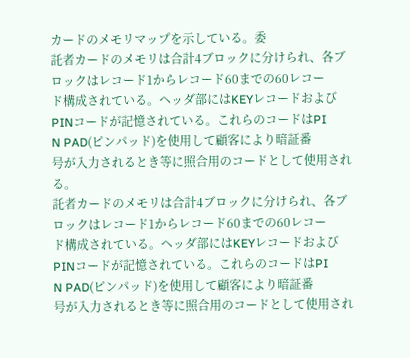カードのメモリマップを示している。委
託者カードのメモリは合計4ブロックに分けられ、各ブ
ロックはレコード1からレコード60までの60レコー
ド構成されている。ヘッダ部にはKEYレコードおよび
PINコードが記憶されている。これらのコードはPI
N PAD(ピンパッド)を使用して顧客により暗証番
号が入力されるとき等に照合用のコードとして使用され
る。
託者カードのメモリは合計4ブロックに分けられ、各ブ
ロックはレコード1からレコード60までの60レコー
ド構成されている。ヘッダ部にはKEYレコードおよび
PINコードが記憶されている。これらのコードはPI
N PAD(ピンパッド)を使用して顧客により暗証番
号が入力されるとき等に照合用のコードとして使用され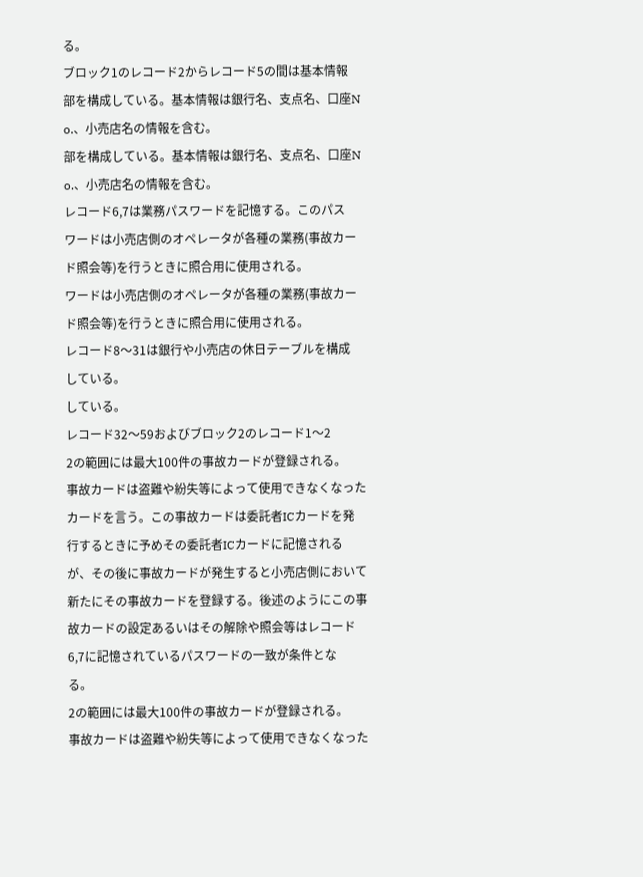る。
ブロック1のレコード2からレコード5の間は基本情報
部を構成している。基本情報は銀行名、支点名、口座N
o.、小売店名の情報を含む。
部を構成している。基本情報は銀行名、支点名、口座N
o.、小売店名の情報を含む。
レコード6,7は業務パスワードを記憶する。このパス
ワードは小売店側のオペレータが各種の業務(事故カー
ド照会等)を行うときに照合用に使用される。
ワードは小売店側のオペレータが各種の業務(事故カー
ド照会等)を行うときに照合用に使用される。
レコード8〜31は銀行や小売店の休日テーブルを構成
している。
している。
レコード32〜59およびブロック2のレコード1〜2
2の範囲には最大100件の事故カードが登録される。
事故カードは盗難や紛失等によって使用できなくなった
カードを言う。この事故カードは委託者ICカードを発
行するときに予めその委託者ICカードに記憶される
が、その後に事故カードが発生すると小売店側において
新たにその事故カードを登録する。後述のようにこの事
故カードの設定あるいはその解除や照会等はレコード
6,7に記憶されているパスワードの一致が条件とな
る。
2の範囲には最大100件の事故カードが登録される。
事故カードは盗難や紛失等によって使用できなくなった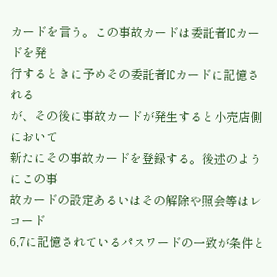カードを言う。この事故カードは委託者ICカードを発
行するときに予めその委託者ICカードに記憶される
が、その後に事故カードが発生すると小売店側において
新たにその事故カードを登録する。後述のようにこの事
故カードの設定あるいはその解除や照会等はレコード
6,7に記憶されているパスワードの一致が条件と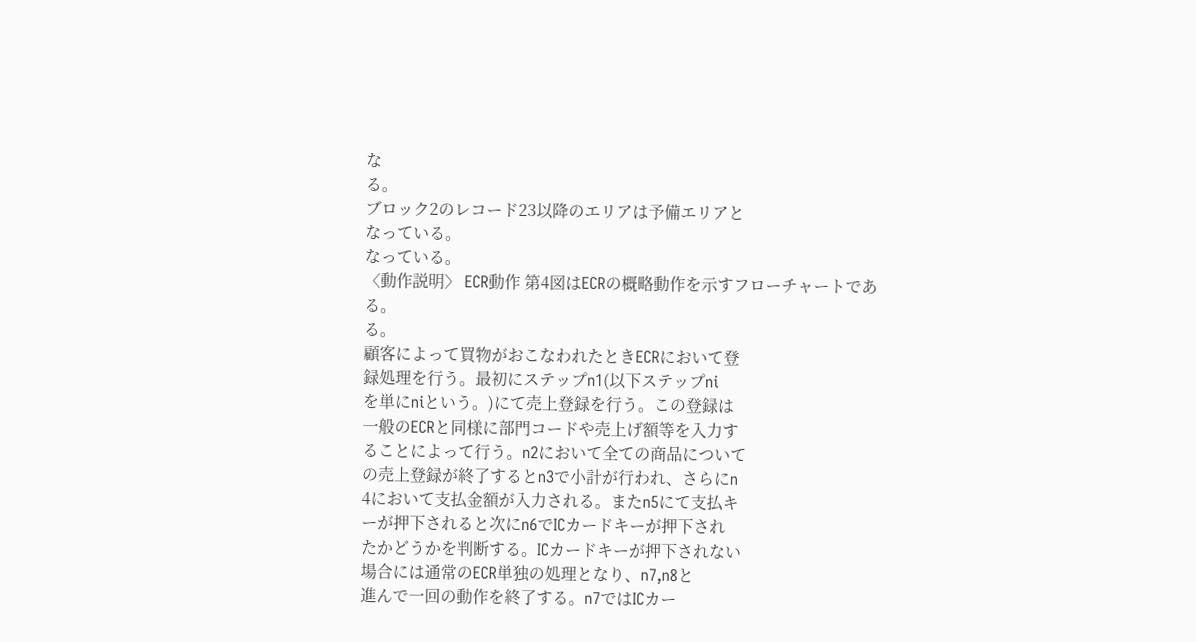な
る。
ブロック2のレコード23以降のエリアは予備エリアと
なっている。
なっている。
〈動作説明〉 ECR動作 第4図はECRの概略動作を示すフローチャートであ
る。
る。
顧客によって買物がおこなわれたときECRにおいて登
録処理を行う。最初にステップn1(以下ステップni
を単にniという。)にて売上登録を行う。この登録は
一般のECRと同様に部門コードや売上げ額等を入力す
ることによって行う。n2において全ての商品について
の売上登録が終了するとn3で小計が行われ、さらにn
4において支払金額が入力される。またn5にて支払キ
ーが押下されると次にn6でICカードキーが押下され
たかどうかを判断する。ICカードキーが押下されない
場合には通常のECR単独の処理となり、n7,n8と
進んで一回の動作を終了する。n7ではICカー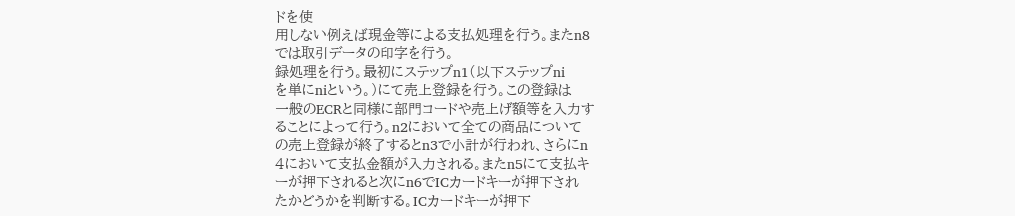ドを使
用しない例えば現金等による支払処理を行う。またn8
では取引データの印字を行う。
録処理を行う。最初にステップn1(以下ステップni
を単にniという。)にて売上登録を行う。この登録は
一般のECRと同様に部門コードや売上げ額等を入力す
ることによって行う。n2において全ての商品について
の売上登録が終了するとn3で小計が行われ、さらにn
4において支払金額が入力される。またn5にて支払キ
ーが押下されると次にn6でICカードキーが押下され
たかどうかを判断する。ICカードキーが押下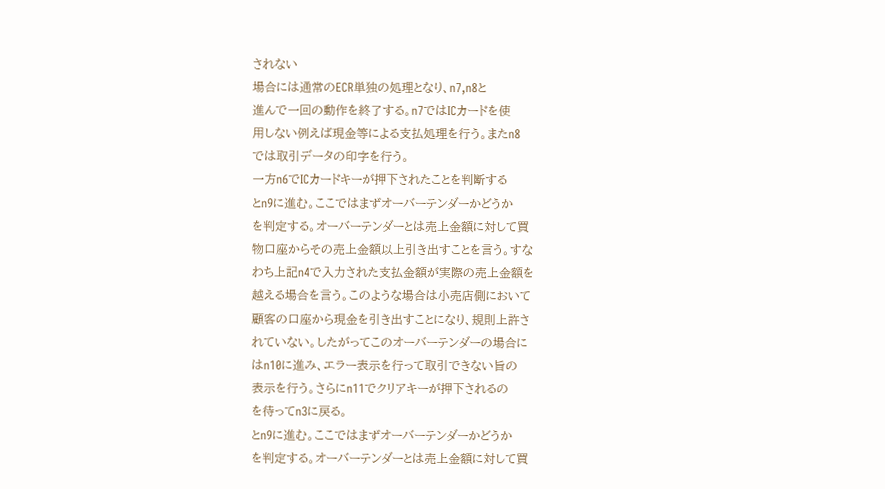されない
場合には通常のECR単独の処理となり、n7,n8と
進んで一回の動作を終了する。n7ではICカードを使
用しない例えば現金等による支払処理を行う。またn8
では取引データの印字を行う。
一方n6でICカードキーが押下されたことを判断する
とn9に進む。ここではまずオーバーテンダーかどうか
を判定する。オーバーテンダーとは売上金額に対して買
物口座からその売上金額以上引き出すことを言う。すな
わち上記n4で入力された支払金額が実際の売上金額を
越える場合を言う。このような場合は小売店側において
顧客の口座から現金を引き出すことになり、規則上許さ
れていない。したがってこのオーバーテンダーの場合に
はn10に進み、エラー表示を行って取引できない旨の
表示を行う。さらにn11でクリアキーが押下されるの
を待ってn3に戻る。
とn9に進む。ここではまずオーバーテンダーかどうか
を判定する。オーバーテンダーとは売上金額に対して買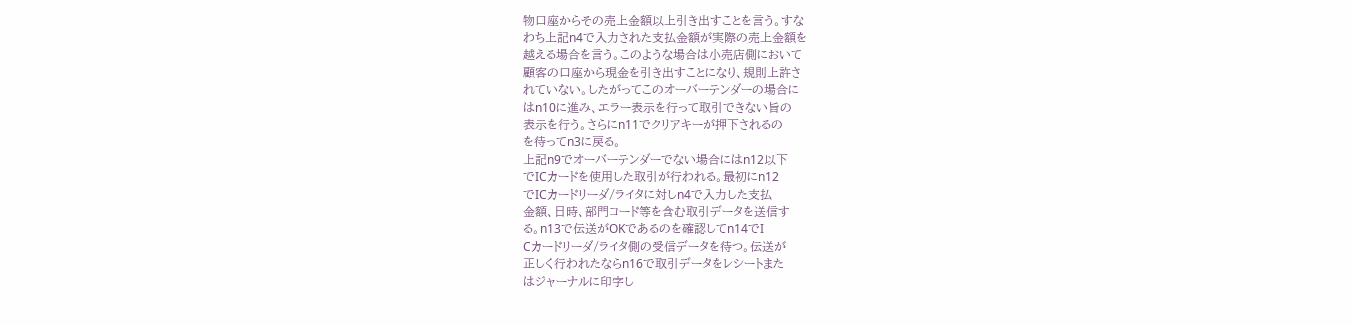物口座からその売上金額以上引き出すことを言う。すな
わち上記n4で入力された支払金額が実際の売上金額を
越える場合を言う。このような場合は小売店側において
顧客の口座から現金を引き出すことになり、規則上許さ
れていない。したがってこのオーバーテンダーの場合に
はn10に進み、エラー表示を行って取引できない旨の
表示を行う。さらにn11でクリアキーが押下されるの
を待ってn3に戻る。
上記n9でオーバーテンダーでない場合にはn12以下
でICカードを使用した取引が行われる。最初にn12
でICカードリーダ/ライタに対しn4で入力した支払
金額、日時、部門コード等を含む取引データを送信す
る。n13で伝送がOKであるのを確認してn14でI
Cカードリーダ/ライタ側の受信データを待つ。伝送が
正しく行われたならn16で取引データをレシートまた
はジャーナルに印字し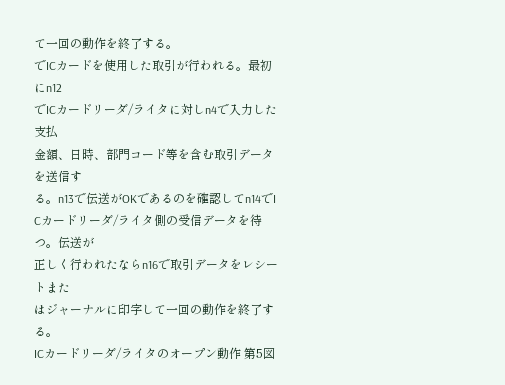て一回の動作を終了する。
でICカードを使用した取引が行われる。最初にn12
でICカードリーダ/ライタに対しn4で入力した支払
金額、日時、部門コード等を含む取引データを送信す
る。n13で伝送がOKであるのを確認してn14でI
Cカードリーダ/ライタ側の受信データを待つ。伝送が
正しく行われたならn16で取引データをレシートまた
はジャーナルに印字して一回の動作を終了する。
ICカードリーダ/ライタのオープン動作 第5図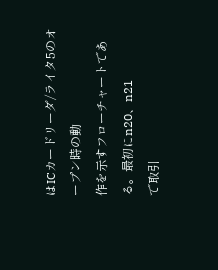はICカードリーダ/ライタ5のオープン時の動
作を示すフローチャートである。最初にn20、n21
で取引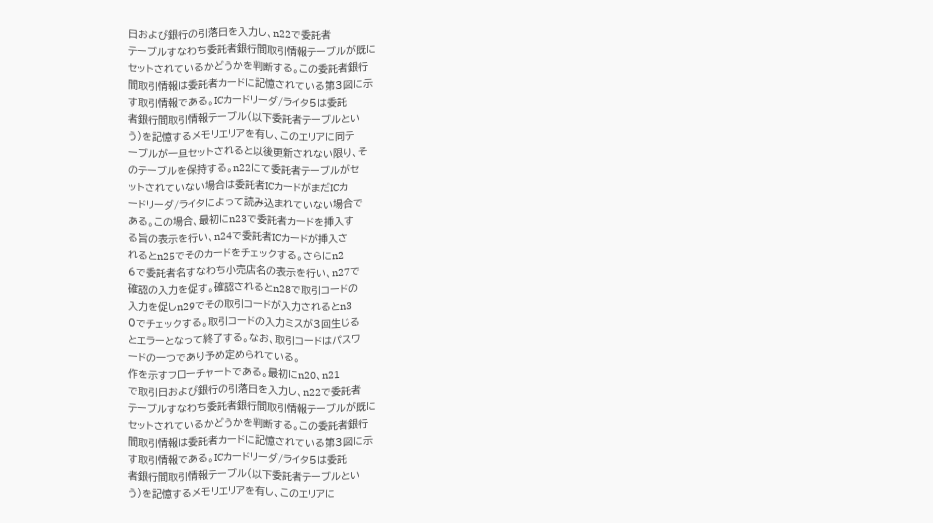日および銀行の引落日を入力し、n22で委託者
テーブルすなわち委託者銀行間取引情報テーブルが既に
セットされているかどうかを判断する。この委託者銀行
間取引情報は委託者カードに記憶されている第3図に示
す取引情報である。ICカードリーダ/ライタ5は委託
者銀行間取引情報テーブル(以下委託者テーブルとい
う)を記憶するメモリエリアを有し、このエリアに同テ
ーブルが一旦セットされると以後更新されない限り、そ
のテーブルを保持する。n22にて委託者テーブルがセ
ットされていない場合は委託者ICカードがまだICカ
ードリーダ/ライタによって読み込まれていない場合で
ある。この場合、最初にn23で委託者カードを挿入す
る旨の表示を行い、n24で委託者ICカードが挿入さ
れるとn25でそのカードをチェックする。さらにn2
6で委託者名すなわち小売店名の表示を行い、n27で
確認の入力を促す。確認されるとn28で取引コードの
入力を促しn29でその取引コードが入力されるとn3
0でチェックする。取引コードの入力ミスが3回生じる
とエラーとなって終了する。なお、取引コードはパスワ
ードの一つであり予め定められている。
作を示すフローチャートである。最初にn20、n21
で取引日および銀行の引落日を入力し、n22で委託者
テーブルすなわち委託者銀行間取引情報テーブルが既に
セットされているかどうかを判断する。この委託者銀行
間取引情報は委託者カードに記憶されている第3図に示
す取引情報である。ICカードリーダ/ライタ5は委託
者銀行間取引情報テーブル(以下委託者テーブルとい
う)を記憶するメモリエリアを有し、このエリアに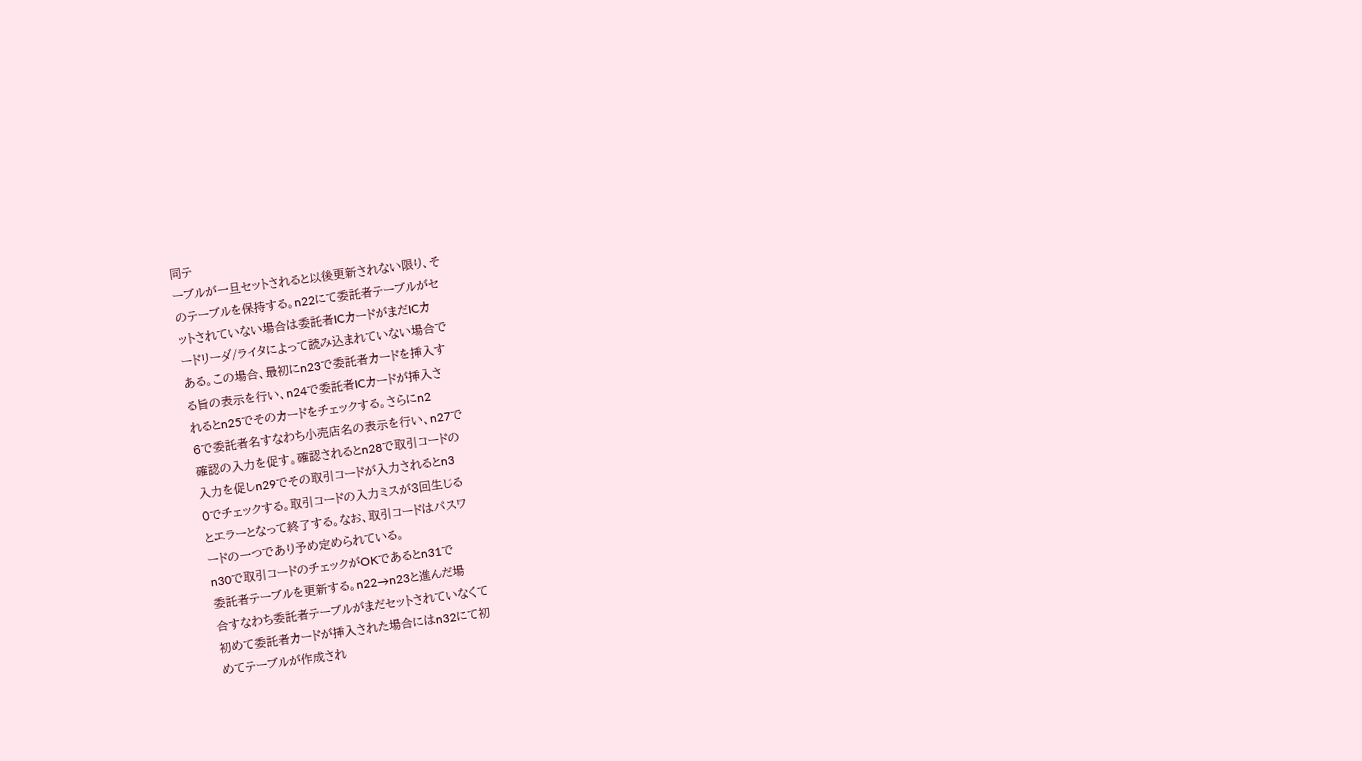同テ
ーブルが一旦セットされると以後更新されない限り、そ
のテーブルを保持する。n22にて委託者テーブルがセ
ットされていない場合は委託者ICカードがまだICカ
ードリーダ/ライタによって読み込まれていない場合で
ある。この場合、最初にn23で委託者カードを挿入す
る旨の表示を行い、n24で委託者ICカードが挿入さ
れるとn25でそのカードをチェックする。さらにn2
6で委託者名すなわち小売店名の表示を行い、n27で
確認の入力を促す。確認されるとn28で取引コードの
入力を促しn29でその取引コードが入力されるとn3
0でチェックする。取引コードの入力ミスが3回生じる
とエラーとなって終了する。なお、取引コードはパスワ
ードの一つであり予め定められている。
n30で取引コードのチェックがOKであるとn31で
委託者テーブルを更新する。n22→n23と進んだ場
合すなわち委託者テーブルがまだセットされていなくて
初めて委託者カードが挿入された場合にはn32にて初
めてテーブルが作成され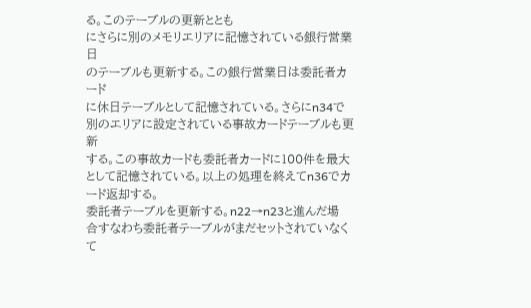る。このテーブルの更新ととも
にさらに別のメモリエリアに記憶されている銀行営業日
のテーブルも更新する。この銀行営業日は委託者カード
に休日テーブルとして記憶されている。さらにn34で
別のエリアに設定されている事故カードテーブルも更新
する。この事故カードも委託者カードに100件を最大
として記憶されている。以上の処理を終えてn36でカ
ード返却する。
委託者テーブルを更新する。n22→n23と進んだ場
合すなわち委託者テーブルがまだセットされていなくて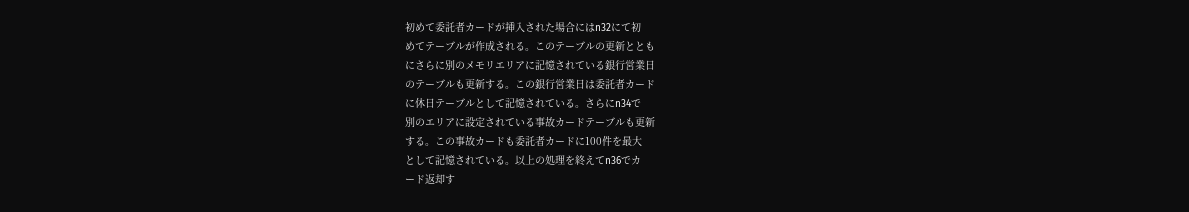初めて委託者カードが挿入された場合にはn32にて初
めてテーブルが作成される。このテーブルの更新ととも
にさらに別のメモリエリアに記憶されている銀行営業日
のテーブルも更新する。この銀行営業日は委託者カード
に休日テーブルとして記憶されている。さらにn34で
別のエリアに設定されている事故カードテーブルも更新
する。この事故カードも委託者カードに100件を最大
として記憶されている。以上の処理を終えてn36でカ
ード返却す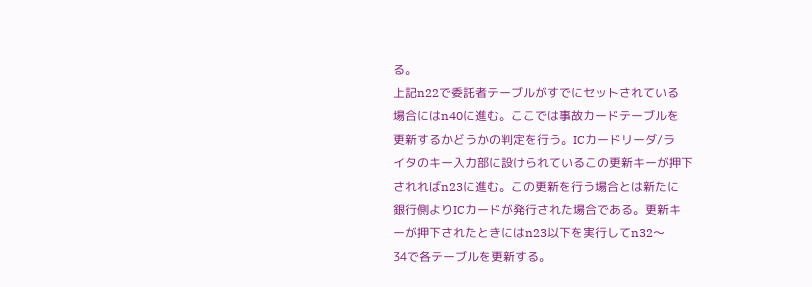る。
上記n22で委託者テーブルがすでにセットされている
場合にはn40に進む。ここでは事故カードテーブルを
更新するかどうかの判定を行う。ICカードリーダ/ラ
イタのキー入力部に設けられているこの更新キーが押下
されればn23に進む。この更新を行う場合とは新たに
銀行側よりICカードが発行された場合である。更新キ
ーが押下されたときにはn23以下を実行してn32〜
34で各テーブルを更新する。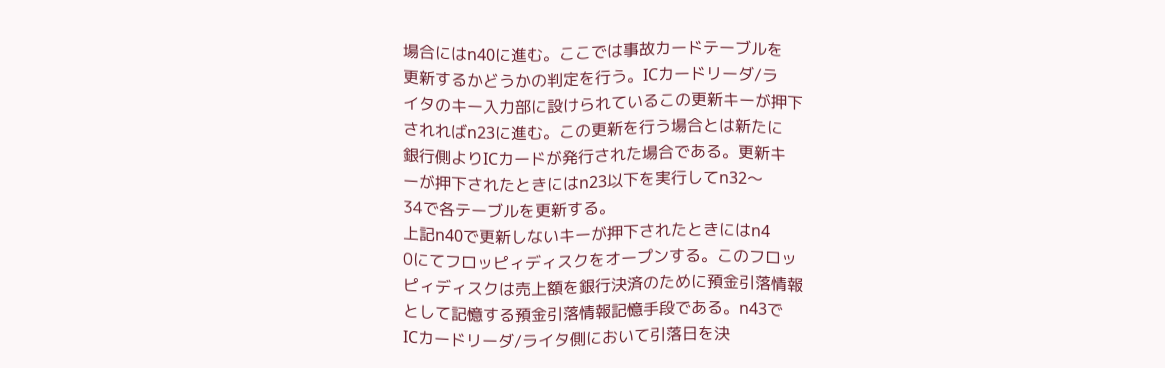場合にはn40に進む。ここでは事故カードテーブルを
更新するかどうかの判定を行う。ICカードリーダ/ラ
イタのキー入力部に設けられているこの更新キーが押下
されればn23に進む。この更新を行う場合とは新たに
銀行側よりICカードが発行された場合である。更新キ
ーが押下されたときにはn23以下を実行してn32〜
34で各テーブルを更新する。
上記n40で更新しないキーが押下されたときにはn4
0にてフロッピィディスクをオープンする。このフロッ
ピィディスクは売上額を銀行決済のために預金引落情報
として記憶する預金引落情報記憶手段である。n43で
ICカードリーダ/ライタ側において引落日を決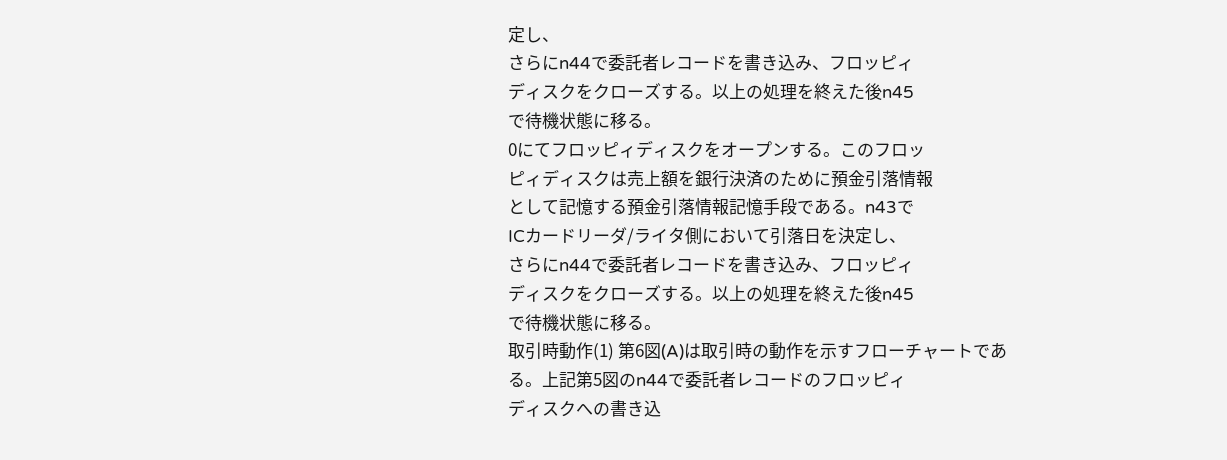定し、
さらにn44で委託者レコードを書き込み、フロッピィ
ディスクをクローズする。以上の処理を終えた後n45
で待機状態に移る。
0にてフロッピィディスクをオープンする。このフロッ
ピィディスクは売上額を銀行決済のために預金引落情報
として記憶する預金引落情報記憶手段である。n43で
ICカードリーダ/ライタ側において引落日を決定し、
さらにn44で委託者レコードを書き込み、フロッピィ
ディスクをクローズする。以上の処理を終えた後n45
で待機状態に移る。
取引時動作(1) 第6図(A)は取引時の動作を示すフローチャートであ
る。上記第5図のn44で委託者レコードのフロッピィ
ディスクへの書き込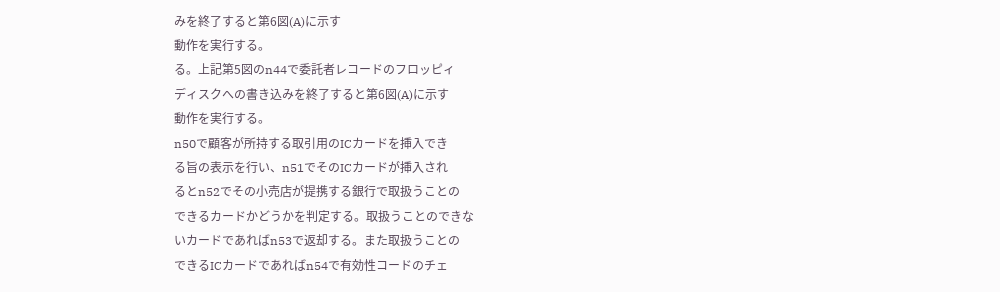みを終了すると第6図(A)に示す
動作を実行する。
る。上記第5図のn44で委託者レコードのフロッピィ
ディスクへの書き込みを終了すると第6図(A)に示す
動作を実行する。
n50で顧客が所持する取引用のICカードを挿入でき
る旨の表示を行い、n51でそのICカードが挿入され
るとn52でその小売店が提携する銀行で取扱うことの
できるカードかどうかを判定する。取扱うことのできな
いカードであればn53で返却する。また取扱うことの
できるICカードであればn54で有効性コードのチェ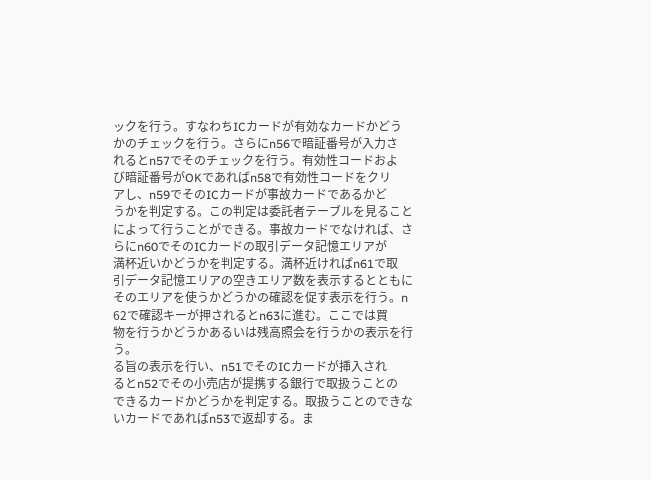ックを行う。すなわちICカードが有効なカードかどう
かのチェックを行う。さらにn56で暗証番号が入力さ
れるとn57でそのチェックを行う。有効性コードおよ
び暗証番号がOKであればn58で有効性コードをクリ
アし、n59でそのICカードが事故カードであるかど
うかを判定する。この判定は委託者テーブルを見ること
によって行うことができる。事故カードでなければ、さ
らにn60でそのICカードの取引データ記憶エリアが
満杯近いかどうかを判定する。満杯近ければn61で取
引データ記憶エリアの空きエリア数を表示するとともに
そのエリアを使うかどうかの確認を促す表示を行う。n
62で確認キーが押されるとn63に進む。ここでは買
物を行うかどうかあるいは残高照会を行うかの表示を行
う。
る旨の表示を行い、n51でそのICカードが挿入され
るとn52でその小売店が提携する銀行で取扱うことの
できるカードかどうかを判定する。取扱うことのできな
いカードであればn53で返却する。ま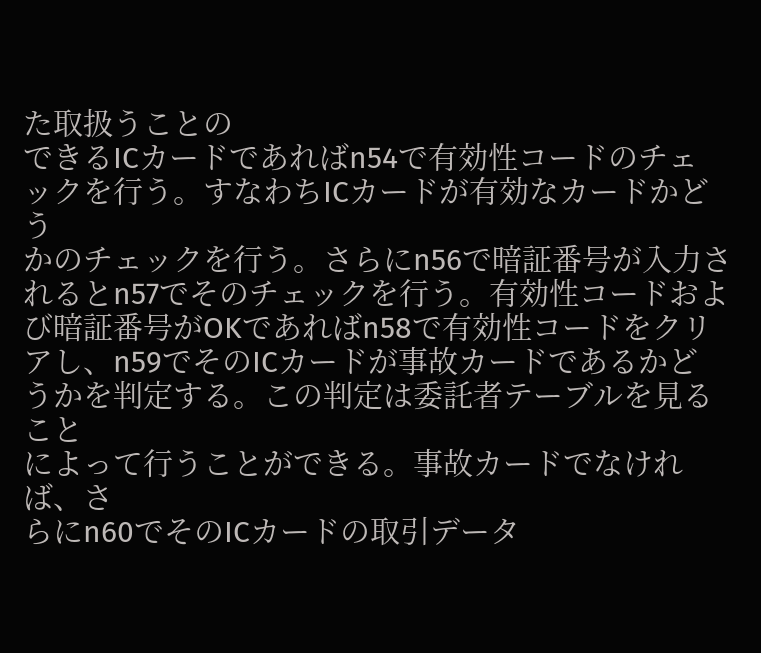た取扱うことの
できるICカードであればn54で有効性コードのチェ
ックを行う。すなわちICカードが有効なカードかどう
かのチェックを行う。さらにn56で暗証番号が入力さ
れるとn57でそのチェックを行う。有効性コードおよ
び暗証番号がOKであればn58で有効性コードをクリ
アし、n59でそのICカードが事故カードであるかど
うかを判定する。この判定は委託者テーブルを見ること
によって行うことができる。事故カードでなければ、さ
らにn60でそのICカードの取引データ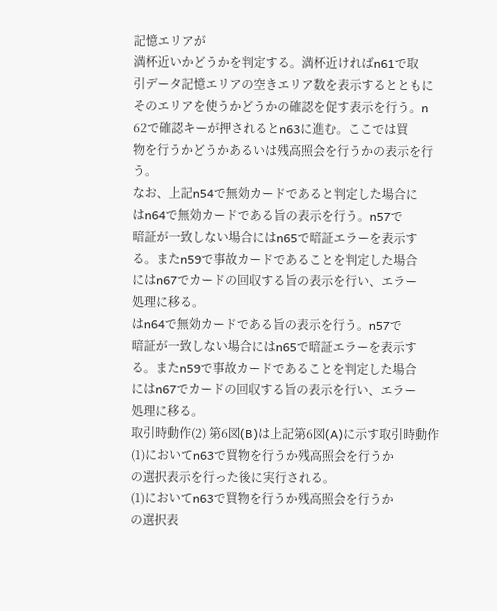記憶エリアが
満杯近いかどうかを判定する。満杯近ければn61で取
引データ記憶エリアの空きエリア数を表示するとともに
そのエリアを使うかどうかの確認を促す表示を行う。n
62で確認キーが押されるとn63に進む。ここでは買
物を行うかどうかあるいは残高照会を行うかの表示を行
う。
なお、上記n54で無効カードであると判定した場合に
はn64で無効カードである旨の表示を行う。n57で
暗証が一致しない場合にはn65で暗証エラーを表示す
る。またn59で事故カードであることを判定した場合
にはn67でカードの回収する旨の表示を行い、エラー
処理に移る。
はn64で無効カードである旨の表示を行う。n57で
暗証が一致しない場合にはn65で暗証エラーを表示す
る。またn59で事故カードであることを判定した場合
にはn67でカードの回収する旨の表示を行い、エラー
処理に移る。
取引時動作(2) 第6図(B)は上記第6図(A)に示す取引時動作
(1)においてn63で買物を行うか残高照会を行うか
の選択表示を行った後に実行される。
(1)においてn63で買物を行うか残高照会を行うか
の選択表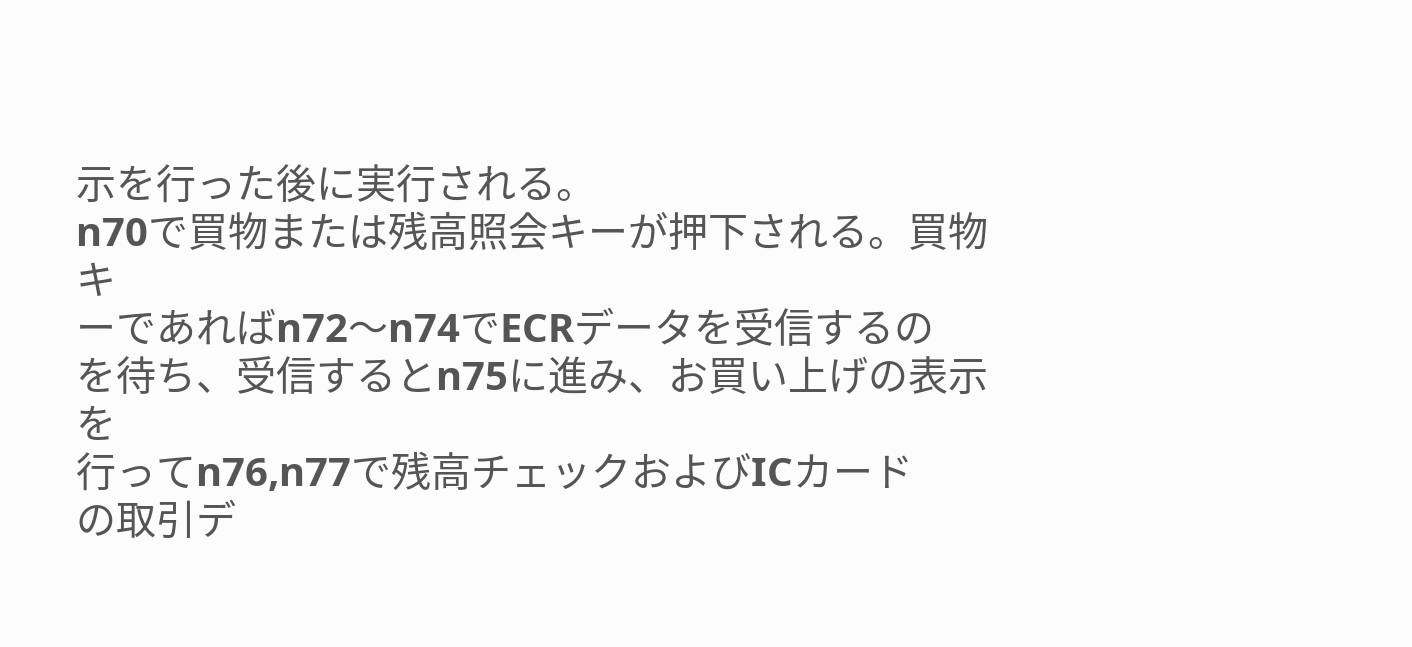示を行った後に実行される。
n70で買物または残高照会キーが押下される。買物キ
ーであればn72〜n74でECRデータを受信するの
を待ち、受信するとn75に進み、お買い上げの表示を
行ってn76,n77で残高チェックおよびICカード
の取引デ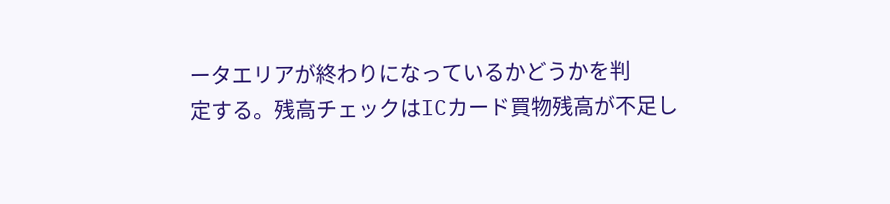ータエリアが終わりになっているかどうかを判
定する。残高チェックはICカード買物残高が不足し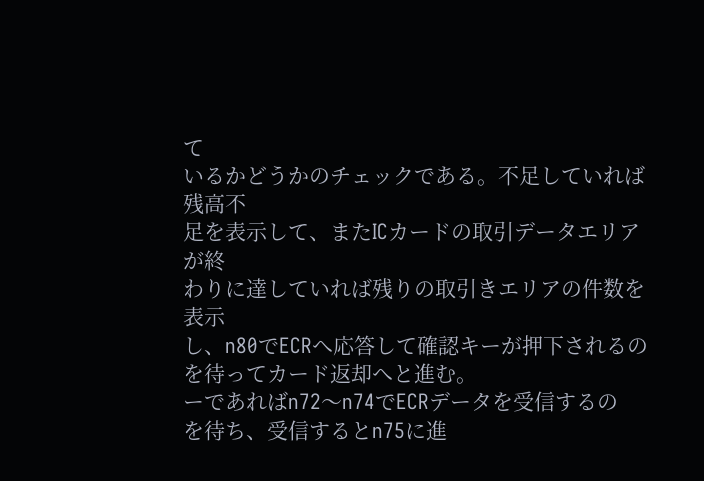て
いるかどうかのチェックである。不足していれば残高不
足を表示して、またICカードの取引データエリアが終
わりに達していれば残りの取引きエリアの件数を表示
し、n80でECRへ応答して確認キーが押下されるの
を待ってカード返却へと進む。
ーであればn72〜n74でECRデータを受信するの
を待ち、受信するとn75に進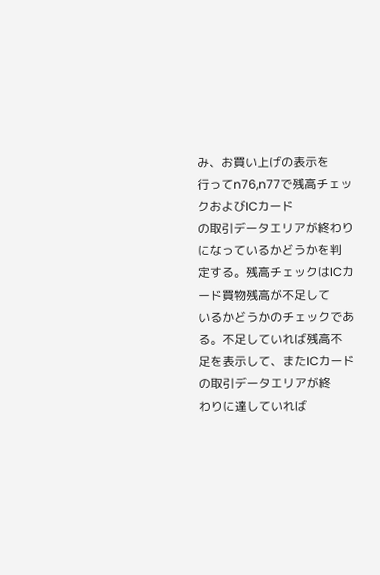み、お買い上げの表示を
行ってn76,n77で残高チェックおよびICカード
の取引データエリアが終わりになっているかどうかを判
定する。残高チェックはICカード買物残高が不足して
いるかどうかのチェックである。不足していれば残高不
足を表示して、またICカードの取引データエリアが終
わりに達していれば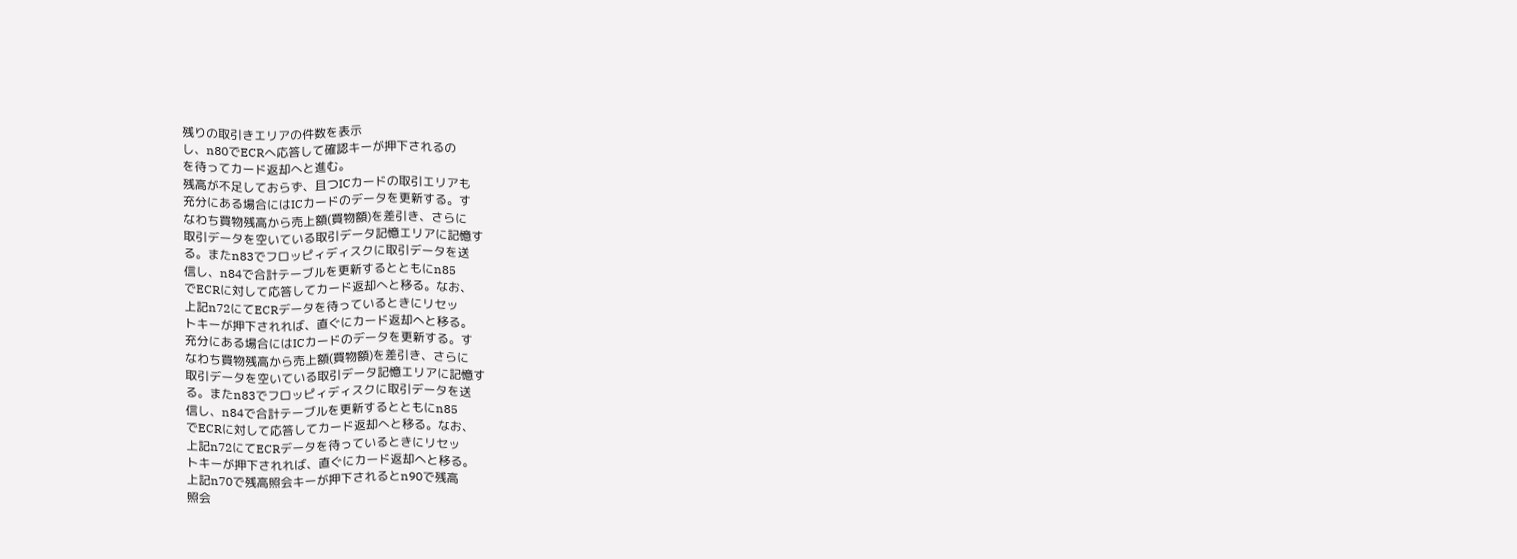残りの取引きエリアの件数を表示
し、n80でECRへ応答して確認キーが押下されるの
を待ってカード返却へと進む。
残高が不足しておらず、且つICカードの取引エリアも
充分にある場合にはICカードのデータを更新する。す
なわち買物残高から売上額(買物額)を差引き、さらに
取引データを空いている取引データ記憶エリアに記憶す
る。またn83でフロッピィディスクに取引データを送
信し、n84で合計テーブルを更新するとともにn85
でECRに対して応答してカード返却へと移る。なお、
上記n72にてECRデータを待っているときにリセッ
トキーが押下されれば、直ぐにカード返却へと移る。
充分にある場合にはICカードのデータを更新する。す
なわち買物残高から売上額(買物額)を差引き、さらに
取引データを空いている取引データ記憶エリアに記憶す
る。またn83でフロッピィディスクに取引データを送
信し、n84で合計テーブルを更新するとともにn85
でECRに対して応答してカード返却へと移る。なお、
上記n72にてECRデータを待っているときにリセッ
トキーが押下されれば、直ぐにカード返却へと移る。
上記n70で残高照会キーが押下されるとn90で残高
照会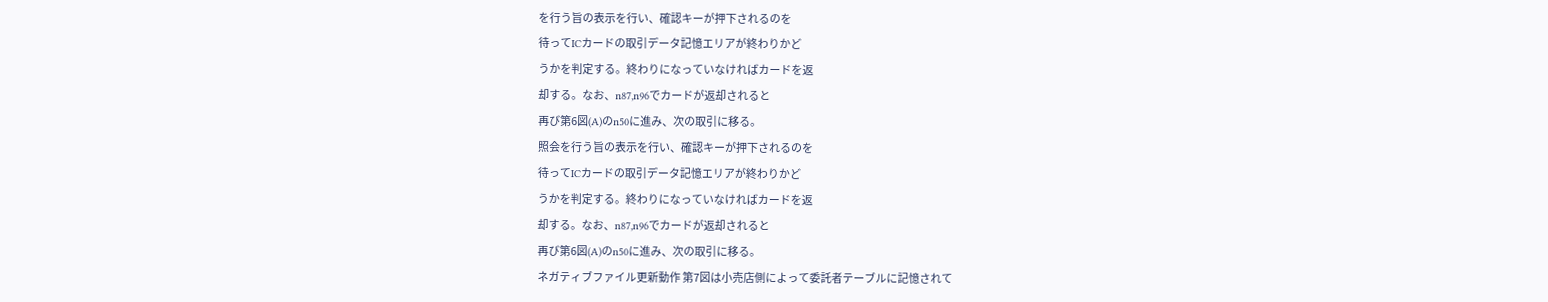を行う旨の表示を行い、確認キーが押下されるのを
待ってICカードの取引データ記憶エリアが終わりかど
うかを判定する。終わりになっていなければカードを返
却する。なお、n87,n96でカードが返却されると
再び第6図(A)のn50に進み、次の取引に移る。
照会を行う旨の表示を行い、確認キーが押下されるのを
待ってICカードの取引データ記憶エリアが終わりかど
うかを判定する。終わりになっていなければカードを返
却する。なお、n87,n96でカードが返却されると
再び第6図(A)のn50に進み、次の取引に移る。
ネガティブファイル更新動作 第7図は小売店側によって委託者テーブルに記憶されて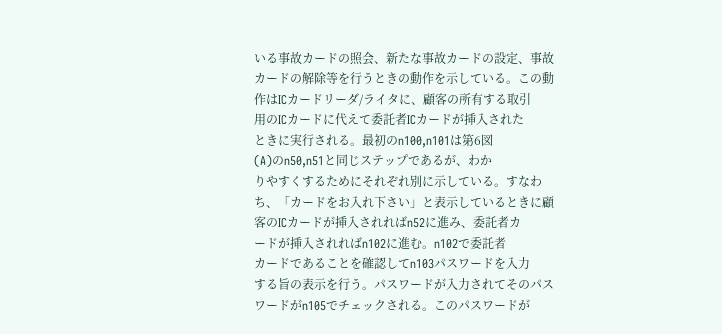いる事故カードの照会、新たな事故カードの設定、事故
カードの解除等を行うときの動作を示している。この動
作はICカードリーダ/ライタに、顧客の所有する取引
用のICカードに代えて委託者ICカードが挿入された
ときに実行される。最初のn100,n101は第6図
(A)のn50,n51と同じステップであるが、わか
りやすくするためにそれぞれ別に示している。すなわ
ち、「カードをお入れ下さい」と表示しているときに顧
客のICカードが挿入されればn52に進み、委託者カ
ードが挿入されればn102に進む。n102で委託者
カードであることを確認してn103パスワードを入力
する旨の表示を行う。パスワードが入力されてそのパス
ワードがn105でチェックされる。このパスワードが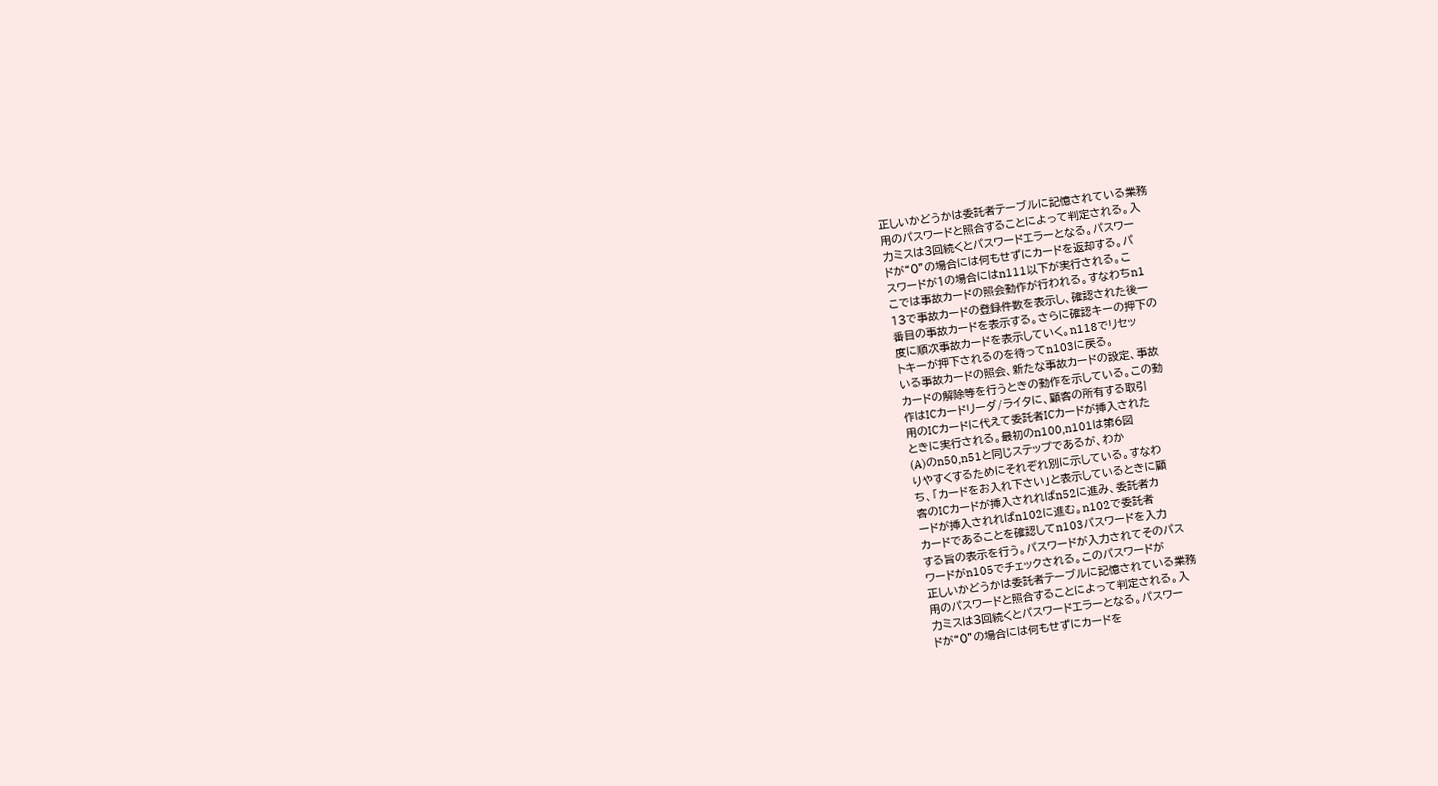正しいかどうかは委託者テーブルに記憶されている業務
用のパスワードと照合することによって判定される。入
力ミスは3回続くとパスワードエラーとなる。パスワー
ドが“0”の場合には何もせずにカードを返却する。パ
スワードが1の場合にはn111以下が実行される。こ
こでは事故カードの照会動作が行われる。すなわちn1
13で事故カードの登録件数を表示し、確認された後一
番目の事故カードを表示する。さらに確認キーの押下の
度に順次事故カードを表示していく。n118でリセッ
トキーが押下されるのを待ってn103に戻る。
いる事故カードの照会、新たな事故カードの設定、事故
カードの解除等を行うときの動作を示している。この動
作はICカードリーダ/ライタに、顧客の所有する取引
用のICカードに代えて委託者ICカードが挿入された
ときに実行される。最初のn100,n101は第6図
(A)のn50,n51と同じステップであるが、わか
りやすくするためにそれぞれ別に示している。すなわ
ち、「カードをお入れ下さい」と表示しているときに顧
客のICカードが挿入されればn52に進み、委託者カ
ードが挿入されればn102に進む。n102で委託者
カードであることを確認してn103パスワードを入力
する旨の表示を行う。パスワードが入力されてそのパス
ワードがn105でチェックされる。このパスワードが
正しいかどうかは委託者テーブルに記憶されている業務
用のパスワードと照合することによって判定される。入
力ミスは3回続くとパスワードエラーとなる。パスワー
ドが“0”の場合には何もせずにカードを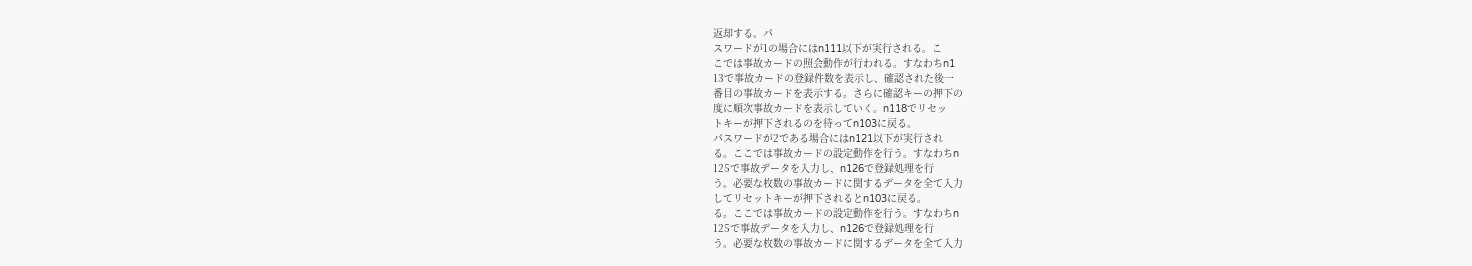返却する。パ
スワードが1の場合にはn111以下が実行される。こ
こでは事故カードの照会動作が行われる。すなわちn1
13で事故カードの登録件数を表示し、確認された後一
番目の事故カードを表示する。さらに確認キーの押下の
度に順次事故カードを表示していく。n118でリセッ
トキーが押下されるのを待ってn103に戻る。
パスワードが2である場合にはn121以下が実行され
る。ここでは事故カードの設定動作を行う。すなわちn
125で事故データを入力し、n126で登録処理を行
う。必要な枚数の事故カードに関するデータを全て入力
してリセットキーが押下されるとn103に戻る。
る。ここでは事故カードの設定動作を行う。すなわちn
125で事故データを入力し、n126で登録処理を行
う。必要な枚数の事故カードに関するデータを全て入力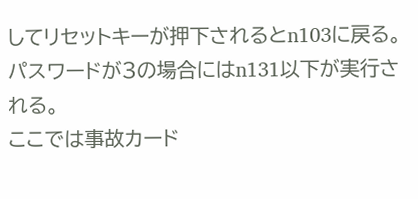してリセットキーが押下されるとn103に戻る。
パスワードが3の場合にはn131以下が実行される。
ここでは事故カード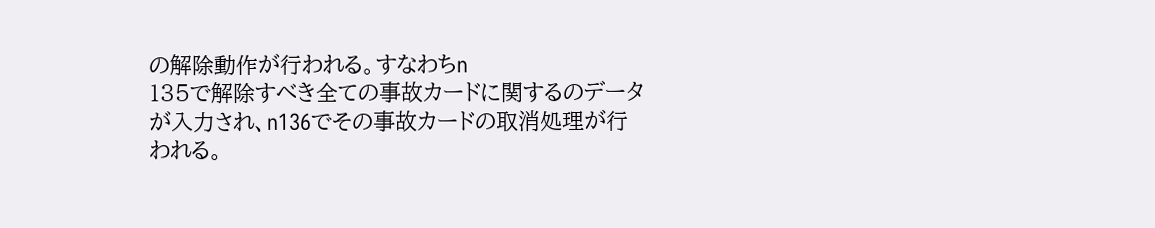の解除動作が行われる。すなわちn
135で解除すべき全ての事故カードに関するのデータ
が入力され、n136でその事故カードの取消処理が行
われる。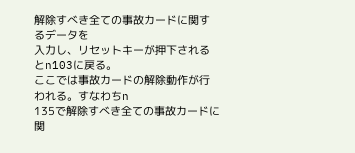解除すべき全ての事故カードに関するデータを
入力し、リセットキーが押下されるとn103に戻る。
ここでは事故カードの解除動作が行われる。すなわちn
135で解除すべき全ての事故カードに関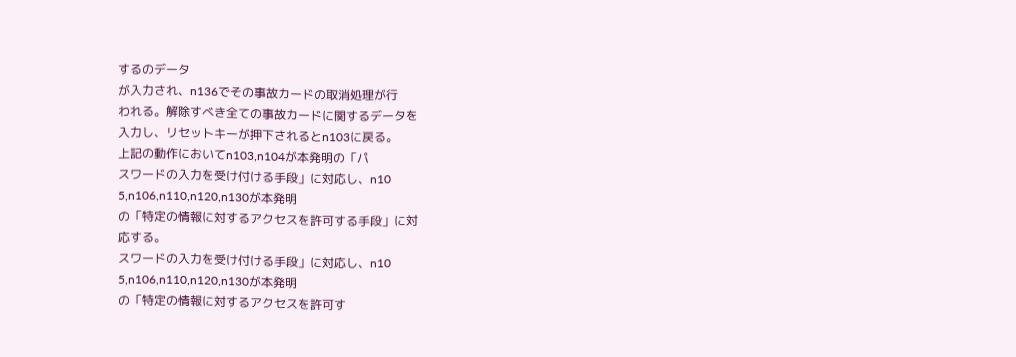するのデータ
が入力され、n136でその事故カードの取消処理が行
われる。解除すべき全ての事故カードに関するデータを
入力し、リセットキーが押下されるとn103に戻る。
上記の動作においてn103,n104が本発明の「パ
スワードの入力を受け付ける手段」に対応し、n10
5,n106,n110,n120,n130が本発明
の「特定の情報に対するアクセスを許可する手段」に対
応する。
スワードの入力を受け付ける手段」に対応し、n10
5,n106,n110,n120,n130が本発明
の「特定の情報に対するアクセスを許可す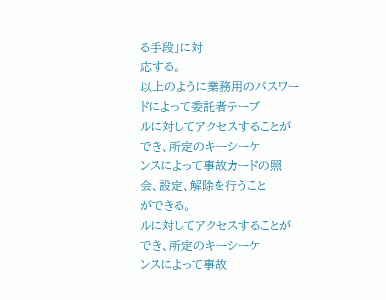る手段」に対
応する。
以上のように業務用のパスワードによって委託者テーブ
ルに対してアクセスすることができ、所定のキーシーケ
ンスによって事故カードの照会、設定、解除を行うこと
ができる。
ルに対してアクセスすることができ、所定のキーシーケ
ンスによって事故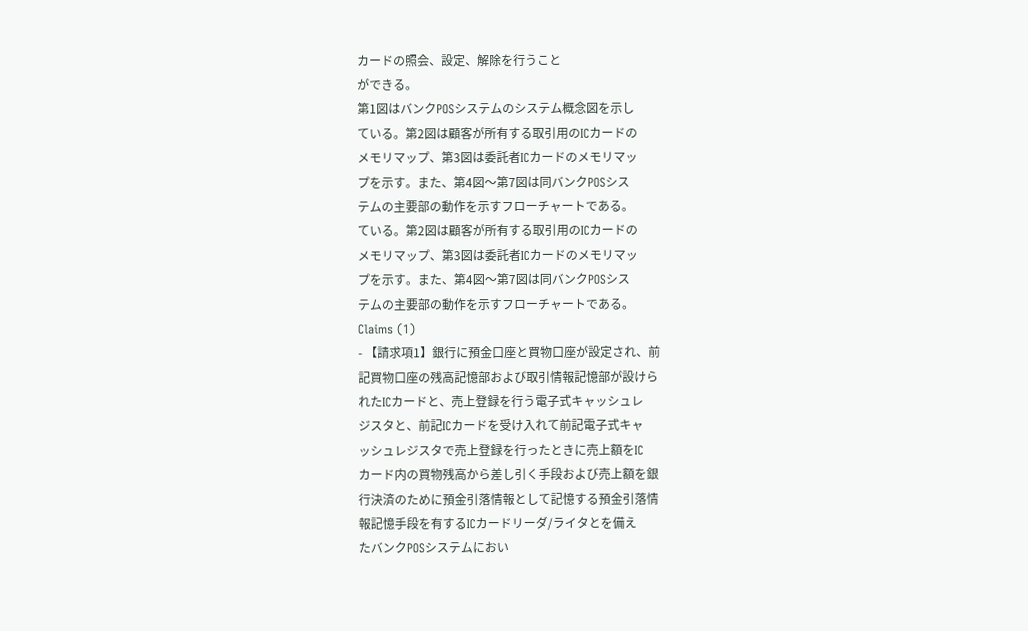カードの照会、設定、解除を行うこと
ができる。
第1図はバンクPOSシステムのシステム概念図を示し
ている。第2図は顧客が所有する取引用のICカードの
メモリマップ、第3図は委託者ICカードのメモリマッ
プを示す。また、第4図〜第7図は同バンクPOSシス
テムの主要部の動作を示すフローチャートである。
ている。第2図は顧客が所有する取引用のICカードの
メモリマップ、第3図は委託者ICカードのメモリマッ
プを示す。また、第4図〜第7図は同バンクPOSシス
テムの主要部の動作を示すフローチャートである。
Claims (1)
- 【請求項1】銀行に預金口座と買物口座が設定され、前
記買物口座の残高記憶部および取引情報記憶部が設けら
れたICカードと、売上登録を行う電子式キャッシュレ
ジスタと、前記ICカードを受け入れて前記電子式キャ
ッシュレジスタで売上登録を行ったときに売上額をIC
カード内の買物残高から差し引く手段および売上額を銀
行決済のために預金引落情報として記憶する預金引落情
報記憶手段を有するICカードリーダ/ライタとを備え
たバンクPOSシステムにおい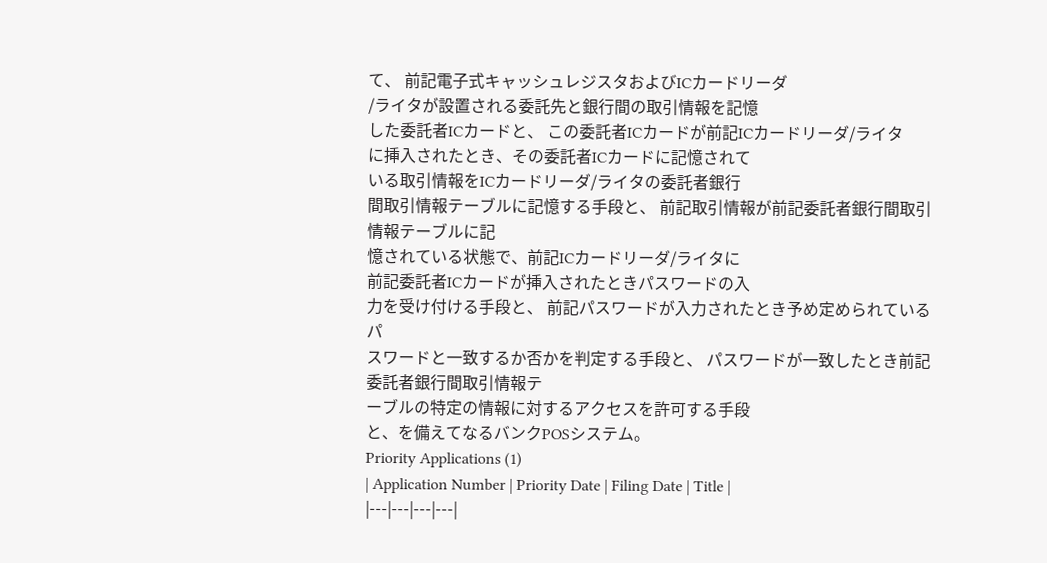て、 前記電子式キャッシュレジスタおよびICカードリーダ
/ライタが設置される委託先と銀行間の取引情報を記憶
した委託者ICカードと、 この委託者ICカードが前記ICカードリーダ/ライタ
に挿入されたとき、その委託者ICカードに記憶されて
いる取引情報をICカードリーダ/ライタの委託者銀行
間取引情報テーブルに記憶する手段と、 前記取引情報が前記委託者銀行間取引情報テーブルに記
憶されている状態で、前記ICカードリーダ/ライタに
前記委託者ICカードが挿入されたときパスワードの入
力を受け付ける手段と、 前記パスワードが入力されたとき予め定められているパ
スワードと一致するか否かを判定する手段と、 パスワードが一致したとき前記委託者銀行間取引情報テ
ーブルの特定の情報に対するアクセスを許可する手段
と、を備えてなるバンクPOSシステム。
Priority Applications (1)
| Application Number | Priority Date | Filing Date | Title |
|---|---|---|---|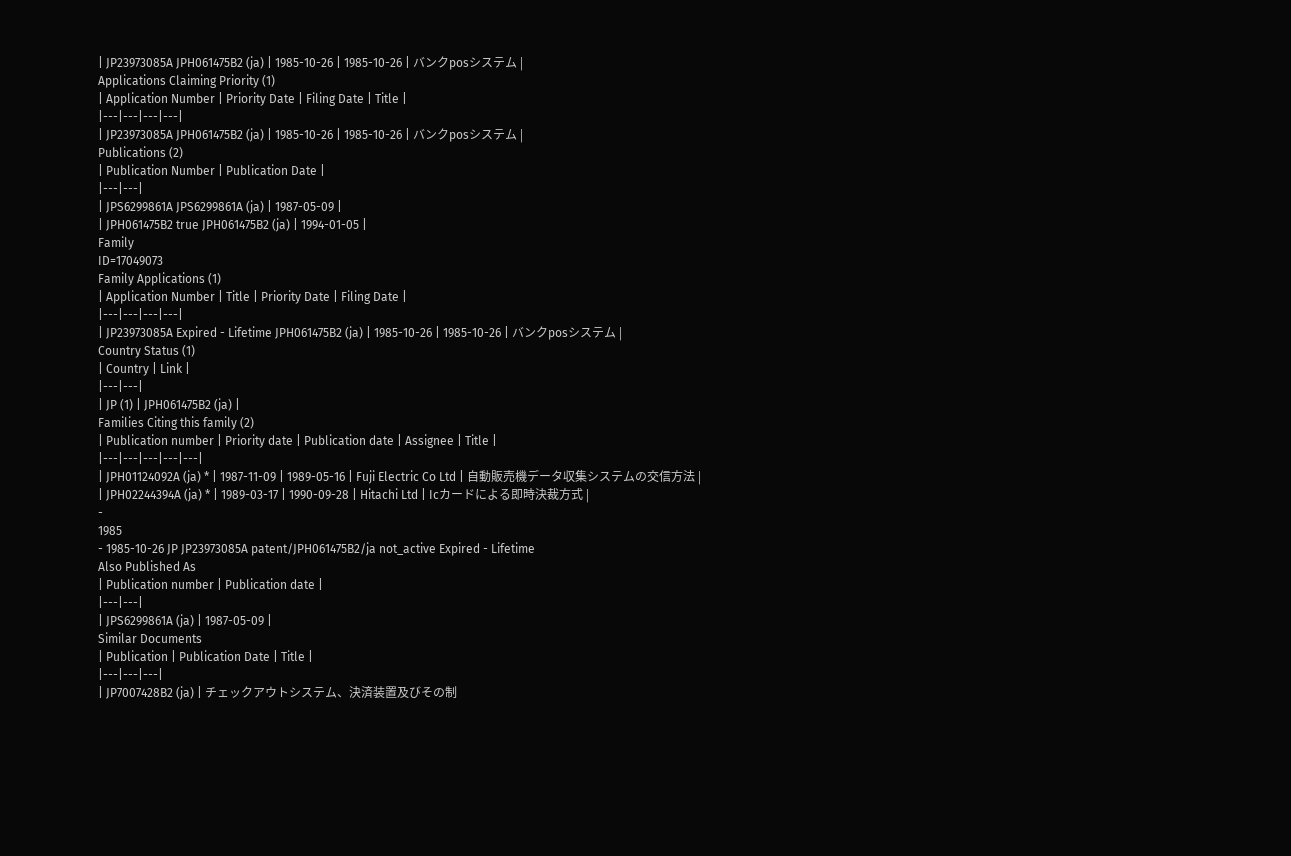| JP23973085A JPH061475B2 (ja) | 1985-10-26 | 1985-10-26 | バンクposシステム |
Applications Claiming Priority (1)
| Application Number | Priority Date | Filing Date | Title |
|---|---|---|---|
| JP23973085A JPH061475B2 (ja) | 1985-10-26 | 1985-10-26 | バンクposシステム |
Publications (2)
| Publication Number | Publication Date |
|---|---|
| JPS6299861A JPS6299861A (ja) | 1987-05-09 |
| JPH061475B2 true JPH061475B2 (ja) | 1994-01-05 |
Family
ID=17049073
Family Applications (1)
| Application Number | Title | Priority Date | Filing Date |
|---|---|---|---|
| JP23973085A Expired - Lifetime JPH061475B2 (ja) | 1985-10-26 | 1985-10-26 | バンクposシステム |
Country Status (1)
| Country | Link |
|---|---|
| JP (1) | JPH061475B2 (ja) |
Families Citing this family (2)
| Publication number | Priority date | Publication date | Assignee | Title |
|---|---|---|---|---|
| JPH01124092A (ja) * | 1987-11-09 | 1989-05-16 | Fuji Electric Co Ltd | 自動販売機データ収集システムの交信方法 |
| JPH02244394A (ja) * | 1989-03-17 | 1990-09-28 | Hitachi Ltd | Icカードによる即時決裁方式 |
-
1985
- 1985-10-26 JP JP23973085A patent/JPH061475B2/ja not_active Expired - Lifetime
Also Published As
| Publication number | Publication date |
|---|---|
| JPS6299861A (ja) | 1987-05-09 |
Similar Documents
| Publication | Publication Date | Title |
|---|---|---|
| JP7007428B2 (ja) | チェックアウトシステム、決済装置及びその制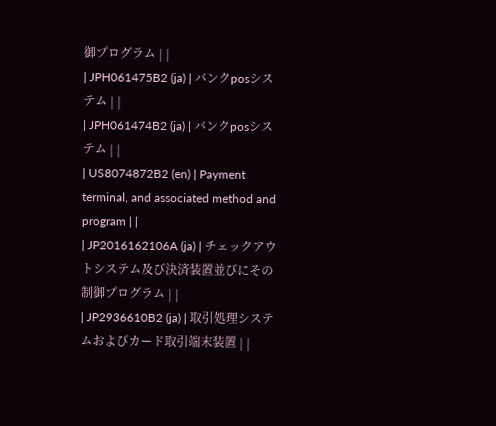御プログラム | |
| JPH061475B2 (ja) | バンクposシステム | |
| JPH061474B2 (ja) | バンクposシステム | |
| US8074872B2 (en) | Payment terminal, and associated method and program | |
| JP2016162106A (ja) | チェックアウトシステム及び決済装置並びにその制御プログラム | |
| JP2936610B2 (ja) | 取引処理システムおよびカード取引端末装置 | |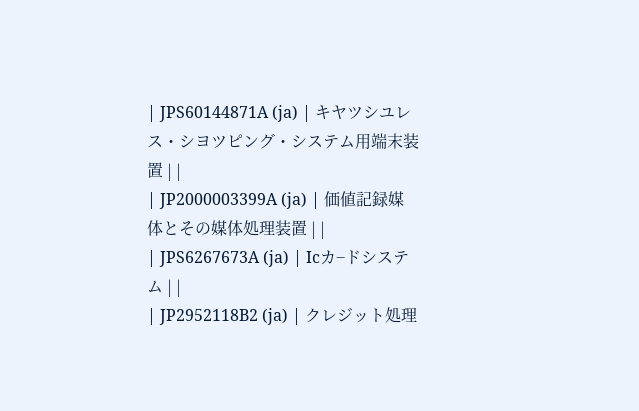| JPS60144871A (ja) | キヤツシユレス・シヨツピング・システム用端末装置 | |
| JP2000003399A (ja) | 価値記録媒体とその媒体処理装置 | |
| JPS6267673A (ja) | Icカ−ドシステム | |
| JP2952118B2 (ja) | クレジット処理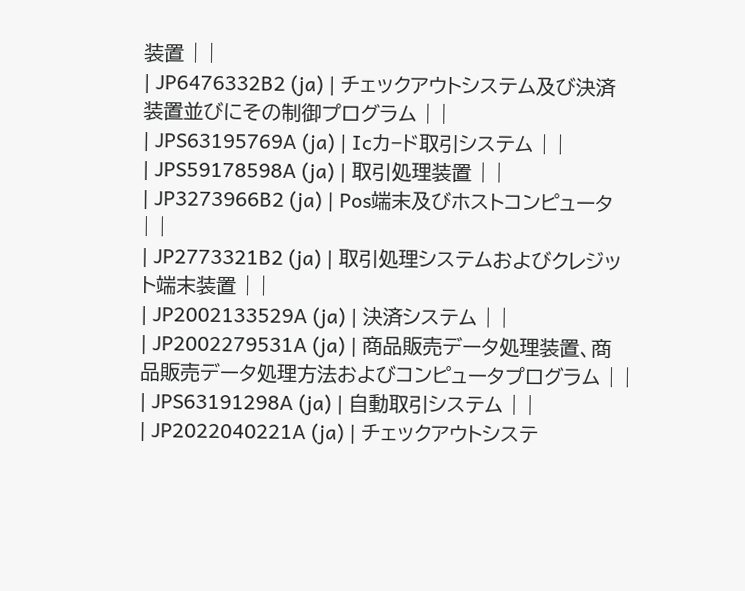装置 | |
| JP6476332B2 (ja) | チェックアウトシステム及び決済装置並びにその制御プログラム | |
| JPS63195769A (ja) | Icカ−ド取引システム | |
| JPS59178598A (ja) | 取引処理装置 | |
| JP3273966B2 (ja) | Pos端末及びホストコンピュータ | |
| JP2773321B2 (ja) | 取引処理システムおよびクレジット端末装置 | |
| JP2002133529A (ja) | 決済システム | |
| JP2002279531A (ja) | 商品販売データ処理装置、商品販売データ処理方法およびコンピュータプログラム | |
| JPS63191298A (ja) | 自動取引システム | |
| JP2022040221A (ja) | チェックアウトシステ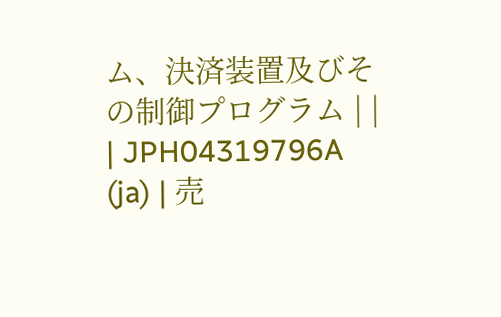ム、決済装置及びその制御プログラム | |
| JPH04319796A (ja) | 売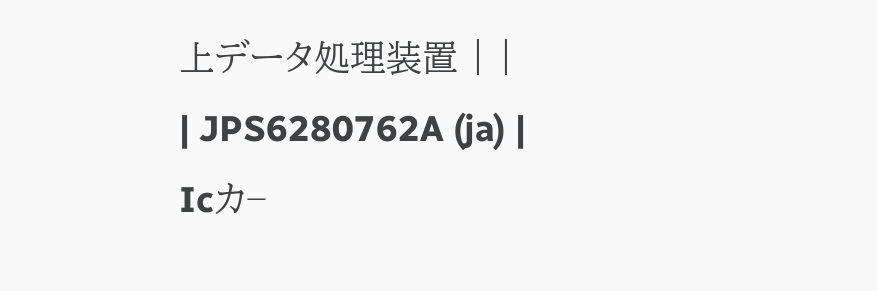上データ処理装置 | |
| JPS6280762A (ja) | Icカ−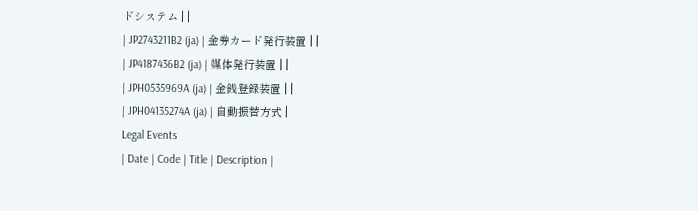ドシステム | |
| JP2743211B2 (ja) | 金券カード発行装置 | |
| JP4187436B2 (ja) | 媒体発行装置 | |
| JPH0535969A (ja) | 金銭登録装置 | |
| JPH04135274A (ja) | 自動振替方式 |
Legal Events
| Date | Code | Title | Description |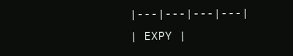|---|---|---|---|
| EXPY |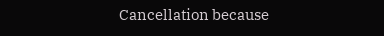Cancellation because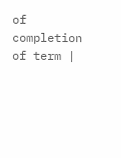of completion of term |